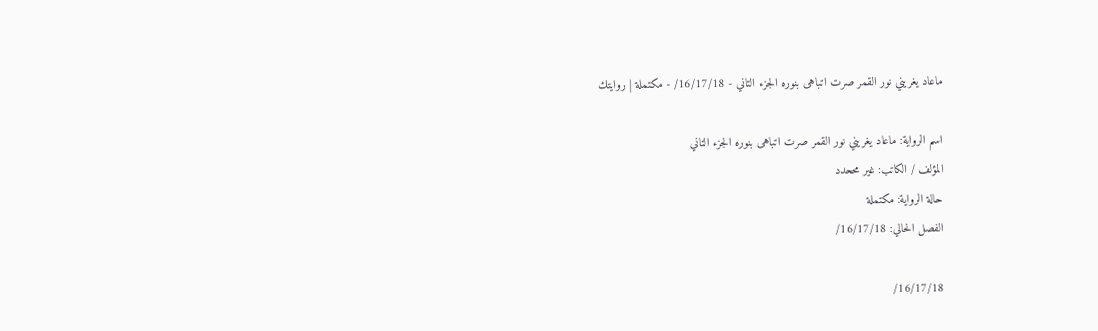ماعاد يغريني نور القمر صرت اتباهى بنوره الجزء التاني - 16/17/18/ - مكتملة | روايتك

اسم الرواية: ماعاد يغريني نور القمر صرت اتباهى بنوره الجزء التاني
المؤلف / الكاتب: غير مححدد
حالة الرواية: مكتملة
الفصل الحالي: 16/17/18/

16/17/18/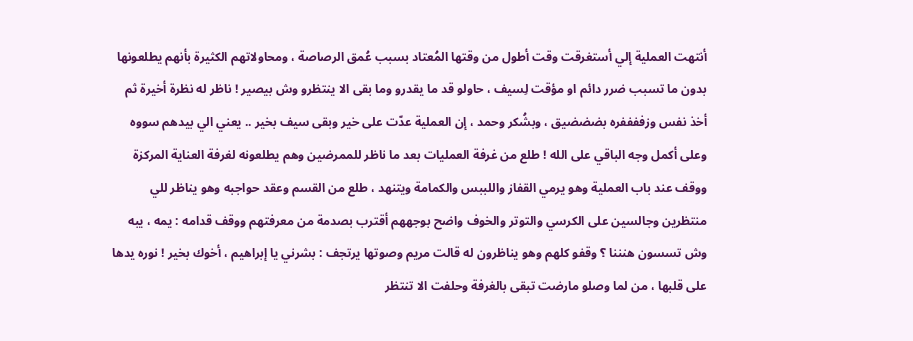أنتهت العملية إلي أستغرقت وقت أطول من وقتها المُعتاد بسبب عُمق الرصاصة ، ومحاولاتهم الكثيرة بأنهم يطلعونها بدون ما تسبب ضرر دائم او مؤقت لِسيف ، حاولو قد ما يقدرو وما بقى الا ينتظرو وش بيصير ! ناظر له نظرة أخيرة ثم أخذ نفس وزففففره بضضضيق ، وبشُكر وحمد ، إن العملية عدّت على خير وبقى سيف بخير .. يعني الي بيدهم سووه وعلى أكمل وجه الباقي على الله ! طلع من غرفة العمليات بعد ما ناظر للممرضين وهم يطلعونه لغرفة العناية المركزة ووقف عند باب العملية وهو يرمي القفاز واللببس والكمامة ويتنهد ، طلع من القسم وعقد حواجبه وهو يناظر للي منتظرين وجالسين على الكرسي والتوتر والخوف واضح بوجههم أقترب بصدمة من معرفتهم ووقف قدامه : يمه ، يبه وش تسسون هنننا ؟ وقفو كلهم وهو يناظرون له قالت مريم وصوتها يرتجف : بشرني يا إبراهيم ، أخوك بخير ! نوره يدها على قلبها ، من لما وصلو مارضت تبقى بالغرفة وحلفت الا تنتظر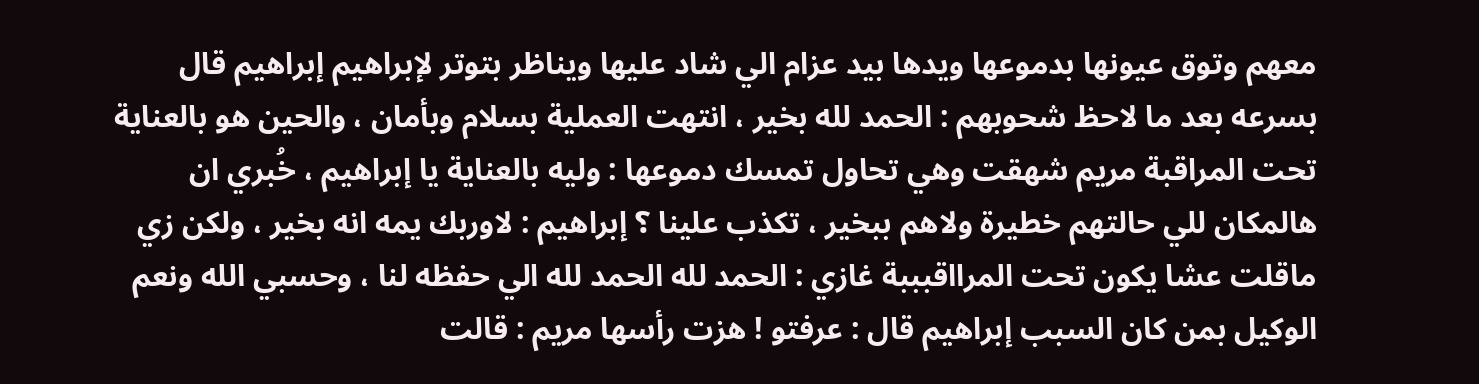معهم وتوق عيونها بدموعها ويدها بيد عزام الي شاد عليها ويناظر بتوتر لإبراهيم إبراهيم قال بسرعه بعد ما لاحظ شحوبهم : الحمد لله بخير ، انتهت العملية بسلام وبأمان ، والحين هو بالعناية تحت المراقبة مريم شهقت وهي تحاول تمسك دموعها : وليه بالعناية يا إبراهيم ، خُبري ان هالمكان للي حالتهم خطيرة ولاهم ببخير ، تكذب علينا ؟ إبراهيم : لاوربك يمه انه بخير ، ولكن زي ماقلت عشا يكون تحت المرااقبببة غازي : الحمد لله الحمد لله الي حفظه لنا ، وحسبي الله ونعم الوكيل بمن كان السبب إبراهيم قال : عرفتو ! هزت رأسها مريم : قالت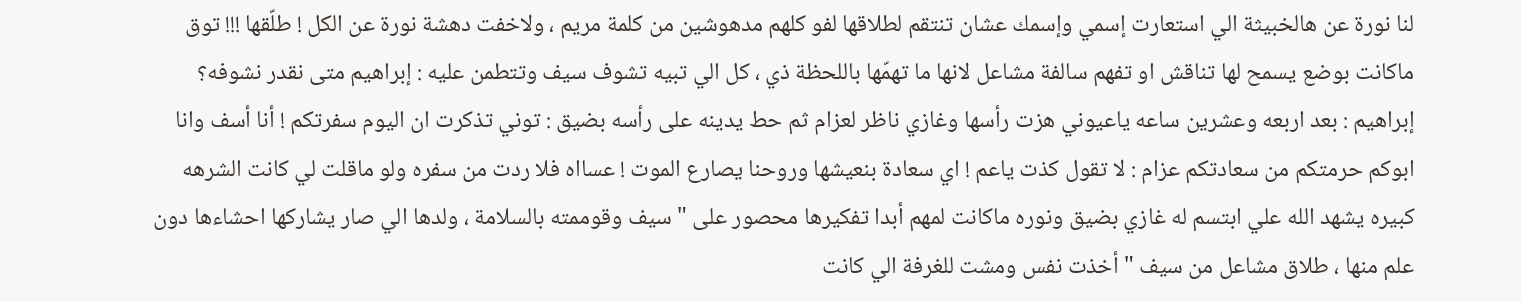لنا نورة عن هالخبيثة الي استعارت إسمي وإسمك عشان تنتقم لطلاقها لفو كلهم مدهوشين من كلمة مريم ، ولاخفت دهشة نورة عن الكل ! طلّقها !!! توق ماكانت بوضع يسمح لها تناقش او تفهم سالفة مشاعل لانها ما تهمّها باللحظة ذي ، كل الي تبيه تشوف سيف وتتطمن عليه : إبراهيم متى نقدر نشوفه؟ إبراهيم : بعد اربعه وعشرين ساعه ياعيوني هزت رأسها وغازي ناظر لعزام ثم حط يدينه على رأسه بضيق : توني تذكرت ان اليوم سفرتكم ! أنا أسف وانا ابوكم حرمتكم من سعادتكم عزام : لا تقول كذت ياعم ! اي سعادة بنعيشها وروحنا يصارع الموت ! عسااه فلا ردت من سفره ولو ماقلت لي كانت الشرهه كبيره يشهد الله علي ابتسم له غازي بضيق ونوره ماكانت لمهم أبدا تفكيرها محصور على " سيف وقوممته بالسلامة ، ولدها الي صار يشاركها احشاءها دون علم منها ، طلاق مشاعل من سيف " أخذت نفس ومشت للغرفة الي كانت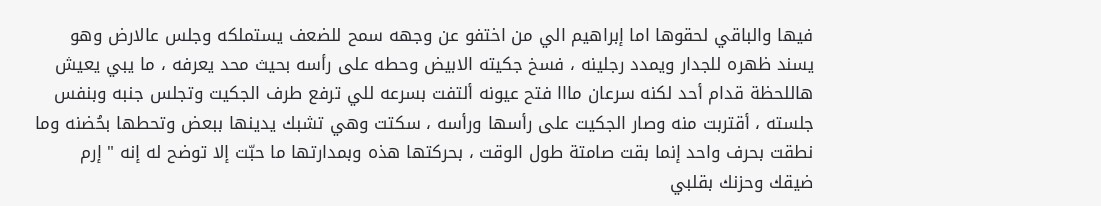فيها والباقي لحقوها اما إبراهيم الي من اختفو عن وجهه سمح للضعف يستملكه وجلس عالارض وهو يسند ظهره للجدار ويمدد رجلينه ، فسخ جكيته الابيض وحطه على رأسه بحيث محد يعرفه ، ما يبي يعيش هاللحظة قدام أحد لكنه سرعان مااا فتح عيونه ألتفت بسرعه للي ترفع طرف الجكيت وتجلس جنبه وبنفس جلسته ، أقتربت منه وصار الجكيت على رأسها ورأسه ، سكتت وهي تشبك يدينها ببعض وتحطها بحُضنه وما نطقت بحرف واحد إنما بقت صامتة طول الوقت ، بحركتها هذه وبمدارتها ما حبّت إلا توضح له إنه " إرم ضيقك وحزنك بقلبي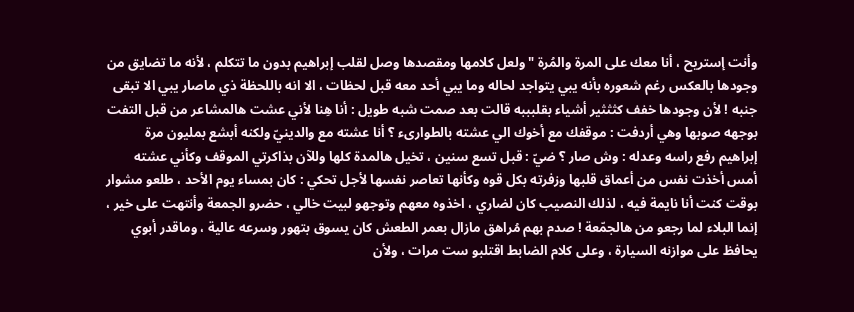وأنت إستريح ، أنا معك على المرة والمُرة " ولعل كلامها ومقصدها وصل لقلب إبراهيم بدون ما تتكلم ، لأنه ما تضايق من وجودها بالعكس رغم شعوره بأنه يبي يتواجد لحاله وما يبي أحد معه قبل لحظات ، الا انه باللحظة ذي ماصار يبي الا تبقى جنبه ! لأن وجودها خفف كثثثير أشياء بقلبببه قالت بعد صمت شبه طويل : أنا هِنا لأني عشت هالمشاعر من قبل التفت بوجهه صوبها وهي أردفت : موقفك مع أخوك الي عشته بالطوارىء ؟ أنا عشته مع والدينيّ ولكنه أبشع بمليون مرة إبراهيم رفع راسه وعدله : وش صار ؟ ضيّ : قبل تسع سنين ، تخيل هالمدة كلها وللآن بذاكرتي الموقف وكأني عشته أمس أخذت نفس من أعماق قلبها وزفرته بكل قوه وكأنها تعاصر نفسها لأجل تحكي : كان بمساء يوم الأحد ، طلعو مشوار بوقت كنت أنا نايمة فيه ، لذلك النصيب كان لضاري ، اخذوه معهم وتوجهو لبيت خالي ، حضرو الجمعة وأنتهت على خير ، إنما البلاء لما رجعو من هالجمّعة ! صدم بهم مُراهق مازال بعمر الطعش كان يسوق بتهور وسرعه عالية ، وماقدر أبوي يحافظ على موازنه السيارة ، وعلى كلام الضابط اقتلبو ست مرات ، ولأن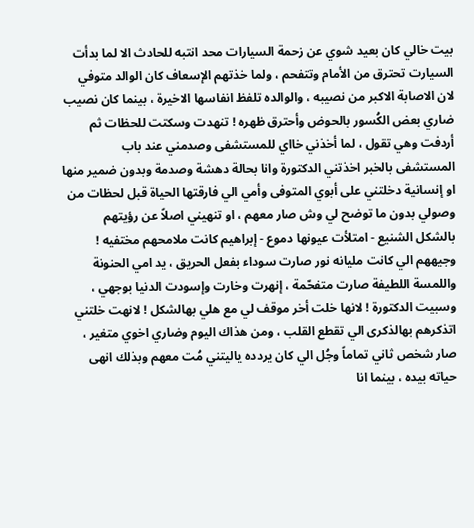بيت خالي كان بعيد شوي عن زحمة السيارات محد انتبه للحادث الا لما بدأت السيارت تحترق من الأمام وتتفحم ، ولما خذتهم الإسعاف كان الوالد متوفي لان الاصابة الاكبر من نصيبه ، والوالده تلفظ انفاسها الاخيرة ، بينما كان نصيب ضاري بعض الكُسور بالحوض وأحترق ظهره ! تنهدت وسكتت للحظات ثم أردفت وهي تقول ، لما أخذني خااي للمستشفى وصدمني عند باب المستشفى بالخبر اخذتني الدكتورة وانا بحالة دهشة وصدمة وبدون ضمير منها او إنسانية دخلتني على أبوي المتوفى وأمي الي فارقتها الحياة قبل لحظات من وصولي بدون ما توضح لي وش صار معهم ، او تنهيني اصلاً عن رؤيتهم بالشكل الشنيع - امتلأت عيونها دموع - إبراهيم كانت ملامحهم مختفيه ! وجيههم الي كانت مليانه نور صارت سوداء بفعل الحريق ، يد امي الحنونة واللمسة اللطيفة صارت متفحّمة ، إنهرت وخارت وإسودت الدنيا بوجهي ، وسبيت الدكتورة ! لانها خلت أخر موقف لي مع هلي بهالشكل ! لانهت خلتني اتذكرهم بهالذكرى الي تقطع القلب ، ومن هذاك اليوم وضاري اخوي متغير ، صار شخص ثاني تماماً وجُل الي كان يردده ياليتني مُت معهم وبذلك انهى حياته بيده ، بينما انا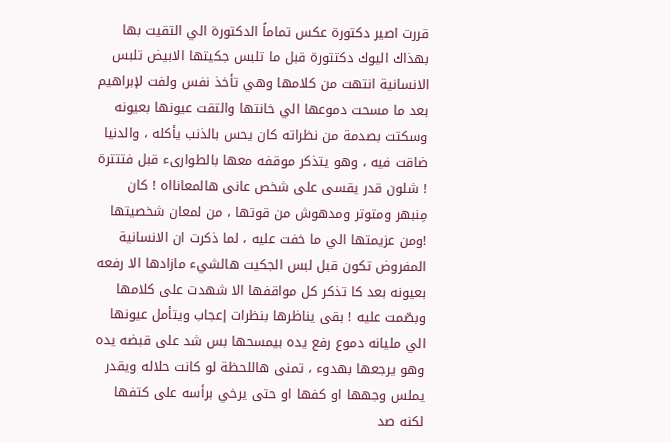قررت اصير دكتورة عكس تماماً الدكتورة الي التقيت بها بهذاك اليوك دكتتورة قبل ما تلبس جكيتها الابيض تلبس الانسانية انتهت من كلامها وهي تأخذ نفس ولفت لإبراهيم بعد ما مسحت دموعها الي خانتها والتقت عيونها بعيونه وسكتت بصدمة من نظراته كان يحس بالذنب يأكله ، والدنيا ضاقت فيه ، وهو يتذكر موقفه معها بالطوارىء قبل فتتترة ! شلون قدر يقسى على شخص عانى هالمعانااه ! كان مِنبهر ومتوتر ومدهوش من قوتها ، من لمعان شخصيتها !ومن عزيمتها الي ما خفت عليه ، لما ذكرت ان الانسانية المفروض تكون قبل لبس الجكيت هالشيء مازادها الا رفعه بعيونه بعد كا تذكر كل مواقفها الا شهدت على كلامها وبصّمت عليه ! بقى يناظرها بنظرات إعجاب ويتأمل عيونها الي مليانه دموع رفع يده بيمسحها بس شد على قبضه يده وهو يرجعها بهدوء ، تمنى هاللحظة لو كانت حلاله ويقدر يملس وجهها او كفها او حتى يرخي برأسه على كتفها لكنه صد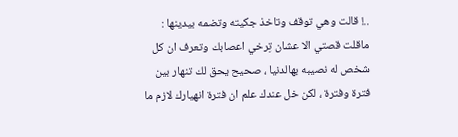..! قالت وهي توقف وتاخذ جكيته وتضمه بيدينها : ماقلت قصتي الا عشان تِرخي اعصابك وتعرف ان كل شخص له نصيبه بهالدنيا ، صحيح يحق لك تنهار بين فترة وفترة ، لكن خل عندك علم ان فترة انهيارك لازم ما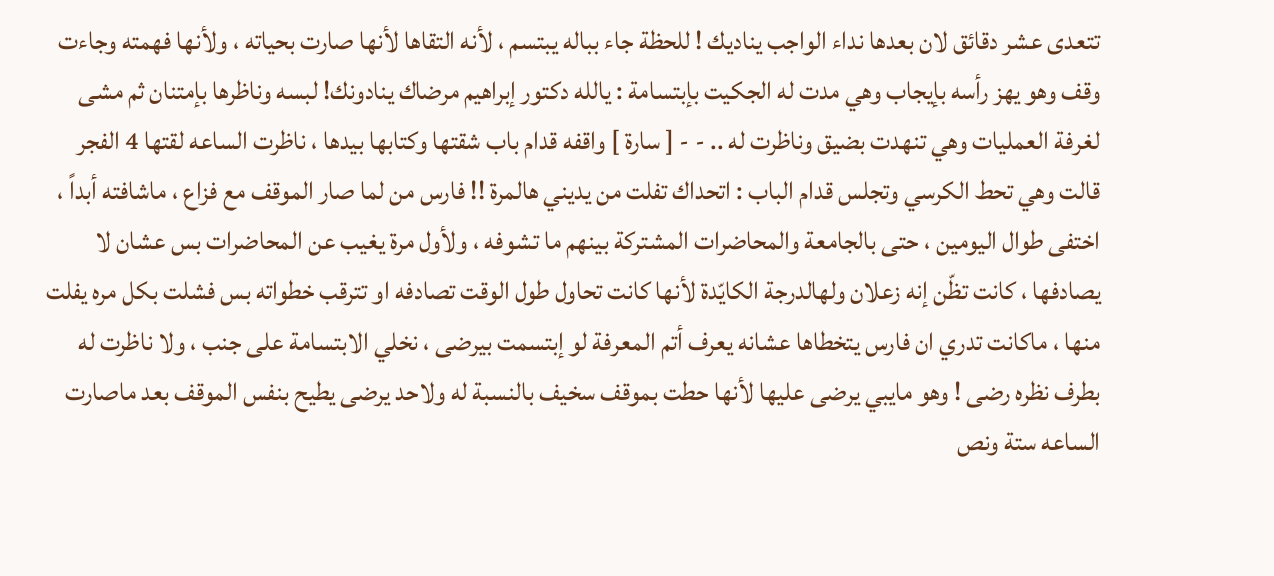تتعدى عشر دقائق لان بعدها نداء الواجب يناديك ! للحظة جاء بباله يبتسم ، لأنه التقاها لأنها صارت بحياته ، ولأنها فهمته وجاءت وقف وهو يهز رأسه بإيجاب وهي مدت له الجكيت بإبتسامة : يالله دكتور إبراهيم مرضاك ينادونك! لبسه وناظرها بإمتنان ثم مشى لغرفة العمليات وهي تنهدت بضيق وناظرت له .. - - [ سارة ] واقفه قدام باب شقتها وكتابها بيدها ، ناظرت الساعه لقتها 4 الفجر قالت وهي تحط الكرسي وتجلس قدام الباب : اتحداك تفلت من يديني هالمرة !! فارس من لما صار الموقف مع فزاع ، ماشافته أبداً ، اختفى طوال اليومين ، حتى بالجامعة والمحاضرات المشتركة بينهم ما تشوفه ، ولأول مرة يغيب عن المحاضرات بس عشان لا يصادفها ، كانت تظّن إنه زعلان ولهالدرجة الكايّدة لأنها كانت تحاول طول الوقت تصادفه او تترقب خطواته بس فشلت بكل مره يفلت منها ، ماكانت تدري ان فارس يتخطاها عشانه يعرف أتم المعرفة لو إبتسمت بيرضى ، نخلي الابتسامة على جنب ، ولا ناظرت له بطرف نظره رضى ! وهو مايبي يرضى عليها لأنها حطت بموقف سخيف بالنسبة له ولاحد يرضى يطيح بنفس الموقف بعد ماصارت الساعه ستة ونص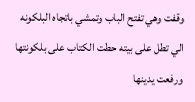وقفت وهي تفتح الباب وتمشي باتجاه البلكونه الي تطل على بيته حطت الكتاب على بلكونتها ورفعت يدينها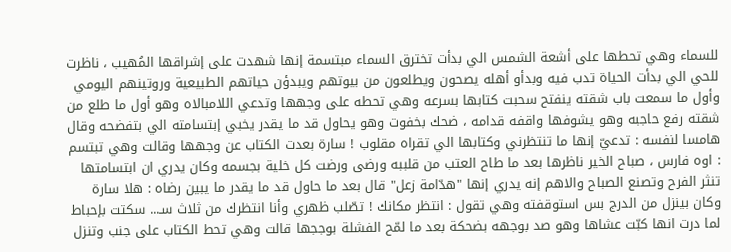للسماء وهي تحطها على أشعة الشمس الي بدأت تخترق السماء مبتسمة إنها شهدت على إشراقها المُهيب ، ناظرت للحي الي بدأت الحياة تدب فيه وبدأو أهله يصحون ويطلعون من بيوتهم ويبدؤن حياتهم الطبيعية وروتينهم اليومي وأول ما سمعت باب شقته ينفتح سحبت كتابها بسرعه وهي تحطه على وجهها وتدعي اللامبالاه وهو أول ما طلع من شقته رفع حاجبه وهو يشوفها واقفه قدامه ، ضحك بخفوت وهو يحاول قد ما يقدر يخبي إبتسامته الي بتفضحه وقال هامسا لنفسه : تدعيّ إنها ما تنتظرني وكتابها الي تقراه مقلوب ! سارة بعدت الكتاب عن وجهها وقالت وهي تبتسم : اوه فارس ، صباح الخير ناظرها بعد ما طاح العتب من قلببه ورضى ورضت كل خلية بجسمه وكان يدري ان ابتسامتها تنثر الفرح وتصنع الصباح والاهم إنه يدري إنها "هدّامة زعل" قال بعد ما حاول قد ما يقدر ما يبين رضاه : هلا سارة وكان بينزل من الدرج بس استوقفته وهي تقول : انتظر مكانك ! تصّلب ظهري وأنا انتظرك من ثلاث سـ... سكتت بإحباط لما درت انها كبّت عشاها وهو صد بوجهه بضحكة بعد ما لمّح الفشلة بوججها قالت وهي تحط الكتاب على جنب وتنزل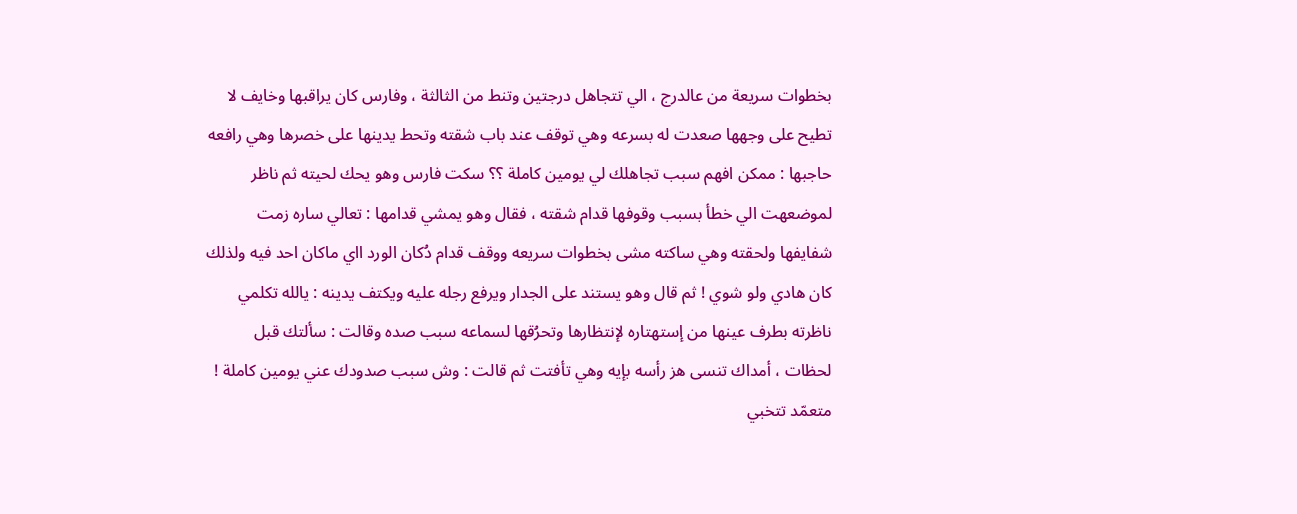بخطوات سريعة من عالدرج ، الي تتجاهل درجتين وتنط من الثالثة ، وفارس كان يراقبها وخايف لا تطيح على وجهها صعدت له بسرعه وهي توقف عند باب شقته وتحط يدينها على خصرها وهي رافعه حاجبها : ممكن افهم سبب تجاهلك لي يومين كاملة ؟؟ سكت فارس وهو يحك لحيته ثم ناظر لموضعهت الي خطأ بسبب وقوفها قدام شقته ، فقال وهو يمشي قدامها : تعالي ساره زمت شفايفها ولحقته وهي ساكته مشى بخطوات سريعه ووقف قدام دُكان الورد ااي ماكان احد فيه ولذلك كان هادي ولو شوي ! ثم قال وهو يستند على الجدار ويرفع رجله عليه ويكتف يدينه : يالله تكلمي ناظرته بطرف عينها من إستهتاره لإنتظارها وتحرُقها لسماعه سبب صده وقالت : سألتك قبل لحظات ، أمداك تنسى هز رأسه بإيه وهي تأفتت ثم قالت : وش سبب صدودك عني يومين كاملة ! متعمّد تتخبي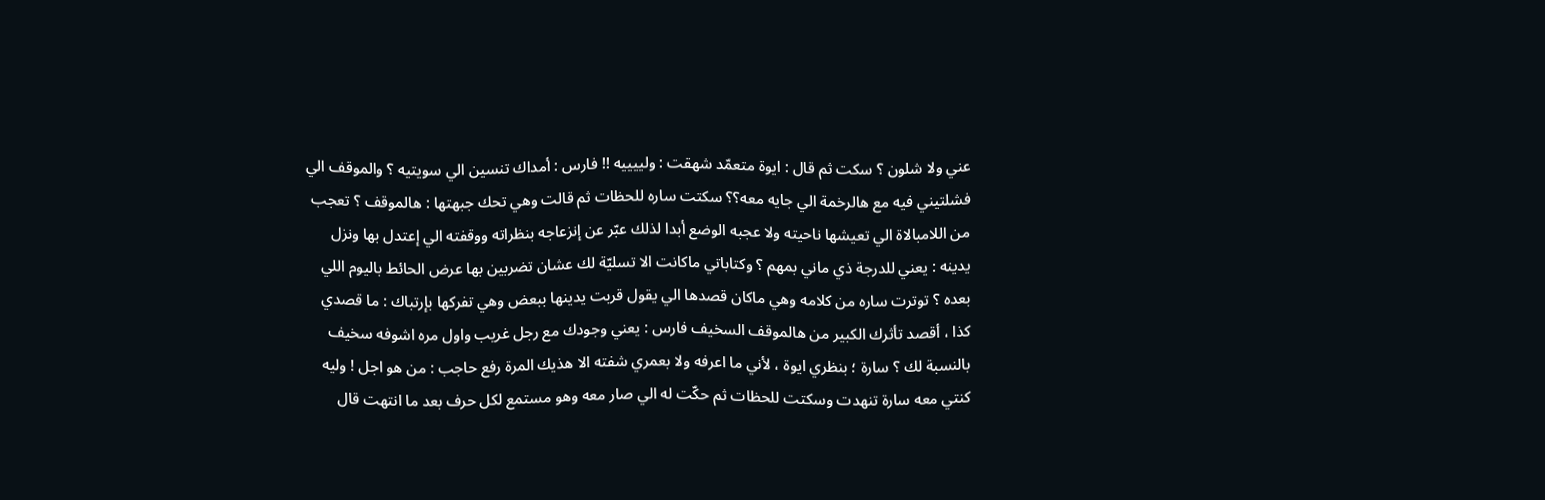عني ولا شلون ؟ سكت ثم قال : ايوة متعمّد شهقت : ولييييه !! فارس : أمداك تنسين الي سويتيه ؟ والموقف الي فشلتيني فيه مع هالرخمة الي جايه معه؟؟ سكتت ساره للحظات ثم قالت وهي تحك جبهتها : هالموقف ؟ تعجب من اللامبالاة الي تعيشها ناحيته ولا عجبه الوضع أبدا لذلك عبّر عن إنزعاجه بنظراته ووقفته الي إعتدل بها ونزل يدينه : يعني للدرجة ذي ماني بمهم ؟ وكتاباتي ماكانت الا تسليّة لك عشان تضربين بها عرض الحائط باليوم اللي بعده ؟ توترت ساره من كلامه وهي ماكان قصدها الي يقول قربت يدينها ببعض وهي تفركها بإرتباك : ما قصدي كذا ، أقصد تأثرك الكبير من هالموقف السخيف فارس : يعني وجودك مع رجل غريب واول مره اشوفه سخيف بالنسبة لك ؟ سارة ؛ بنظري ايوة ، لأني ما اعرفه ولا بعمري شفته الا هذيك المرة رفع حاجب : من هو اجل ! وليه كنتي معه سارة تنهدت وسكتت للحظات ثم حكّت له الي صار معه وهو مستمع لكل حرف بعد ما انتهت قال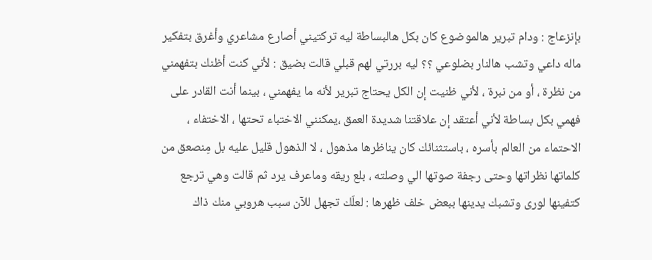بإنزعاج : ودام تبرير هالموضوع كان بكل هالبساطة ليه تركتيني أصارع مشاعري وأغرق بتفكير ماله داعي وتشب هالنار بضلوعي ؟؟ ليه بررتي لهم قبلي قالت بضيق : لأني كنت أظنك بتفهمني من نظرة ، أو من نبرة ، لأني ظنيت إن الكل يحتاج تبرير لأنه ما يفهمني ، بينما أنت القادر على فهمي بكل بساطة لأني أعتقد إن علاقتنا شديدة العمق ،يمكنني الاختباء تحتها ، الاختفاء ، الاحتماء من العالم بأسره ، باستثنائك كان يناظرها مذهول ، لا الذهول قليل عليه بل مِنصعق من كلماتها نظراتها وحتى رجفة صوتها الي وصلته ، بلع ريقه وماعرف يرد ثم قالت وهي ترجع كتفينها لورى وتشبك يدينها ببعض خلف ظهرها : لعلّك تجهل للآن سبب هروبي منك ذاك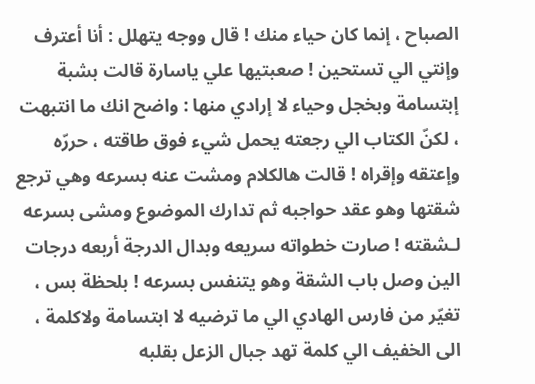الصباح ، إنما كان حياء منك ! قال ووجه يتهلل : أنا أعترف وإنتي الي تستحين ! صعبتيها علي ياسارة قالت بشبة إبتسامة وبخجل وحياء لا إرادي منها : واضح انك ما انتبهت ، لكنّ الكتاب الي رجعته يحمل شيء فوق طاقته ، حررّه وإعتقه وإقراه ! قالت هالكلام ومشت عنه بسرعه وهي ترجع شقتها وهو عقد حواجبه ثم تدارك الموضوع ومشى بسرعه لـشقته ! صارت خطواته سريعه وبدال الدرجة أربعه درجات الين وصل باب الشقة وهو يتنفس بسرعه ! بلحظة بس ، تغيّر من فارس الهادي الي ما ترضيه لا ابتسامة ولاكلمة ، الى الخفيف الي كلمة تهد جبال الزعل بقلبه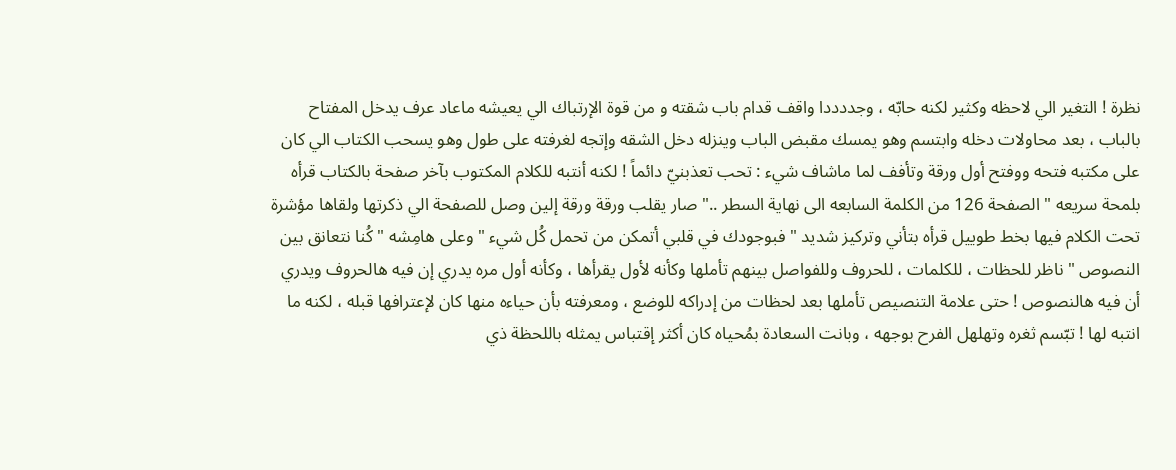نظرة ! التغير الي لاحظه وكثير لكنه حابّه ، وجددددا واقف قدام باب شقته و من قوة الإرتباك الي يعيشه ماعاد عرف يدخل المفتاح بالباب ، بعد محاولات دخله وابتسم وهو يمسك مقبض الباب وينزله دخل الشقه وإتجه لغرفته على طول وهو يسحب الكتاب الي كان على مكتبه فتحه ووفتح أول ورقة وتأفف لما ماشاف شيء : تحب تعذبنيّ دائماً ! لكنه أنتبه للكلام المكتوب بآخر صفحة بالكتاب قرأه بلمحة سريعه " الصفحة 126 من الكلمة السابعه الى نهاية السطر .." صار يقلب ورقة ورقة إلين وصل للصفحة الي ذكرتها ولقاها مؤشرة تحت الكلام فيها بخط طوييل قرأه بتأني وتركيز شديد " فبوجودك في قلبي أتمكن من تحمل كُل شيء " وعلى هامِشه " كُنا نتعانق بين النصوص " ناظر للحظات ، للكلمات ، للحروف وللفواصل بينهم تأملها وكأنه لأول يقرأها ، وكأنه أول مره يدري إن فيه هالحروف ويدري أن فيه هالنصوص ! حتى علامة التنصيص تأملها بعد لحظات من إدراكه للوضع ، ومعرفته بأن حياءه منها كان لإعترافها قبله ، لكنه ما انتبه لها ! تبّسم ثغره وتهلهل الفرح بوجهه ، وبانت السعادة بمُحياه كان أكثر إقتباس يمثله باللحظة ذي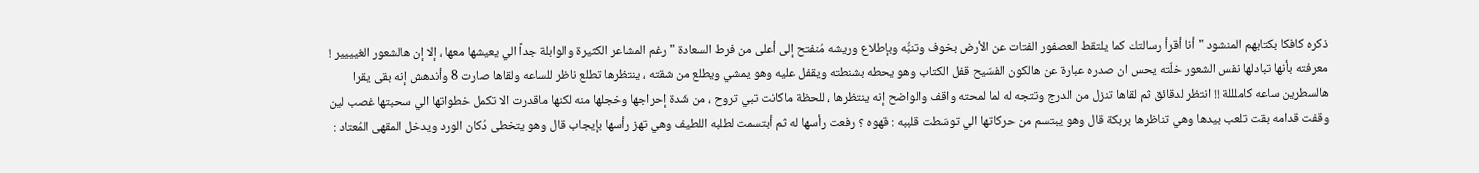ذكره كافكا بكتابهم المنشود "أنا أقرأ رسالتك كما يلتقط العصفور الفتات عن الأرض بخوف وتنبُّه وبإطلاع وريشه مُنفتح إلى أعلى من فرط السعادة " رغم المشاعر الكثيرة والوابلة جداً الي يعيشها معها ، إلا إن هالشعور الغيييير ! معرفته بأنها تبادلها نفس الشعور خلّته يحس ان صدره عبارة عن هالكون الفسّيح قفل الكتاب وهو يحطه بشنطته ويقفل عليه وهو يمشي ويطلع من شقته ، ينتظرها تطلع ناظر للساعه ولقاها صارت 8 وأندهش إنه بقى يقرا هالسطرين ساعه كاملللة !! انتظر لدقائق ثم لقاها تنزل من الدرج وتتجه له لما لمحته واقف والواضح إنه ينتظرها ، للحظة ماكانت تبي تروح ، من شّدة إحراجها وخجلها منه لكنها ماقدرت الا تكمل خطواتها الي سحبتها غصب لين وقفت قدامه بقت تلعب بيدها وهي تناظرها بربكة قال وهو يبتسم من حركاتها الي توسّطت قلببه : قهوه ؟ رفعت رأسها له ثم أبتسمت لطلبه اللطيف وهي تهز رأسها بإيجاب قال وهو يتخطى دُكان الورد ويدخل المقهى المُعتاد :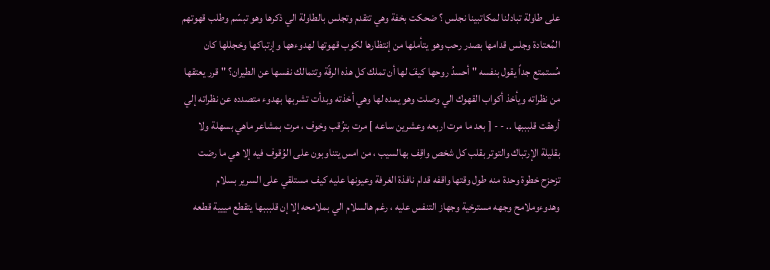على طاولة تبادلنا لمكاتبينا نجلس ؟ ضحكت بخفة وهي تتقدم وتجلس بالطاولة الي ذكرها وهو تبسّم وطلب قهوتهم المُعتادة وجلس قدامها بصدر رحب وهو يتأملها من إنتظارها لكوب قهوتها لهدوءهها وإرتباكها وخجللها كان مُستمتع جداً يقول بنفسه " أحسدُ روحها كيفَ لها أن تملك كل هذه الرقّة وتتمالك نفسها عن الطيران؟ " قرر يعتقها من نظراته ويأخذ أكواب القهوك الي وصلت وهو يمده لها وهي أخذته وبدأت تشربها بهدوء متصدده عن نظراته إلي أرهقت قلبببها .. - - [ بعد ما مرت اربعه وعشرين ساعه ] مرت بترُقب وخوف ، مرت بمشاعر ماهي بسهلة ولا بقليلة الإرتباك والتوتر بقلب كل شخص واقِف بهالسيب ، من امس يتناوبون على الوُقوف فيه إلا هي ما رضت تزحزح خطوة وحدة منه طول وقتها واقفه قدام نافذة الغرفة وعيونها عليه كيف مستلقي على السرير بسلام وهدوءوملامح وجهه مسترخية وجهاز التنفس عليه ، رغم هالسلام الي بملامحه إلا إن قلبببها يتقطع مييية قطعه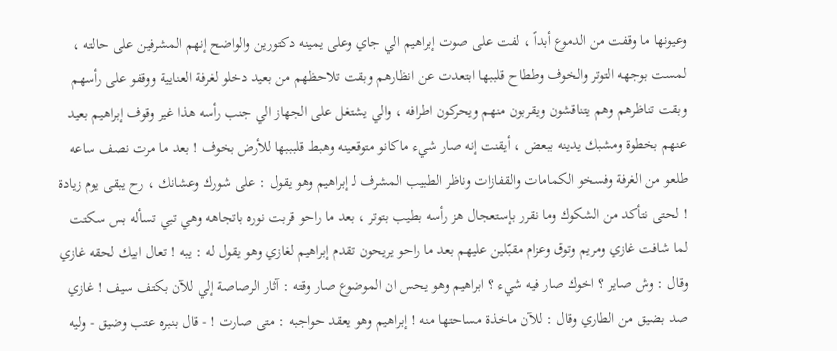وعيونها ما وقفت من الدموع أبداً ، لفت على صوت إبراهيم الي جاي وعلى يمينه دكتورين والواضح إنهم المشرفين على حالته ، لمست بوجهه التوتر والخوف وططاح قلببها ابتعدت عن انظارهم وبقت تلاحظهم من بعيد دخلو لغرفة العنايية ووقفو على رأسهم وبقت تناظرهم وهم يتناقشون ويقربون منهم ويحركون اطرافه ، والي يشتغل على الجهاز الي جنب رأسه هذا غير وقوف إبراهيم بعيد عنهم بخطوة ومشبك يدينه ببعض ، أيقنت إنه صار شيء ماكانو متوقعينه وهبط قلبببها للأرض بخوف ! بعد ما مرت نصف ساعه طلعو من الغرفة وفسخو الكمامات والقفازات وناظر الطبيب المشرف لـ إبراهيم وهو يقول : على شورك وعشانك ، رح يبقى يوم زيادة ! لحتى نتأكد من الشكوك وما نقرر بإستعجال هز رأسه بطيب بتوتر ، بعد ما راحو قربت نوره باتجاهه وهي تبي تسأله بس سكتت لما شافت غازي ومريم وتوق وعزام مقبّلين عليهم بعد ما راحو يريحون تقدم إبراهيم لغازي وهو يقول له : يبه ! تعال ابيك لحقه غازي وقال : وش صاير ؟ اخوك صار فيه شيء ؟ ابراهيم وهو يحس ان الموضوع صار وقته : آثار الرصاصة إلي للآن بكتف سيف ! غازي صد بضيق من الطاري وقال : للآن ماخذة مساحتها منه ! إبراهيم وهو يعقد حواجبه : متى صارت ! - قال بنبره عتب وضيق - وليه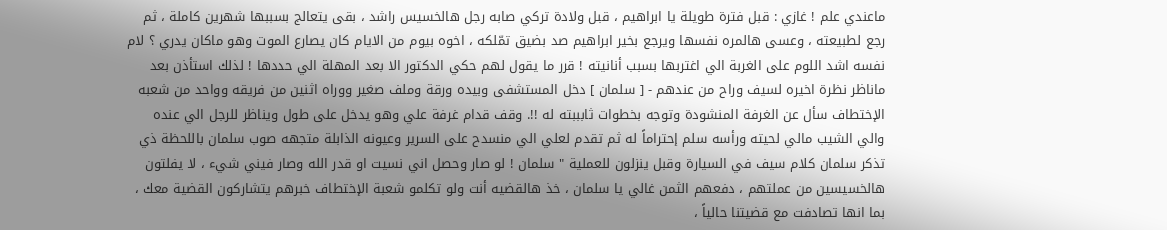ماعندي علم ! غازي : قبل فترة طويلة يا ابراهيم ، قبل ولادة تركي صابه رجل هالخسيس راشد ، بقى يتعالج بسببها شهرين كاملة ، ثم رجع لطبيعته ، وعسى هالمره نفسها ويرجع بخير ابراهيم صد بضيق تمّلكه ، اخوه بيوم من الايام كان يصارع الموت وهو ماكان يدري ؟ لام نفسه اشد اللوم على الغربة الي اغتربها بسبب أنانيته ! قرر ما يقول لهم حكي الدكتور الا بعد المهلة الي حددها ! لذلك استأذن بعد ماناظر نظرة اخيره لسيف وراح من عندهم - [ سلمان ] دخل المستشفى وبيده ورقة وملف صغير ووراه اثنين من فريقه وواحد من شعبه الإختطاف سأل عن الغرفة المنشودة وتوجه بخطوات ثابببته له !!. وقف قدام غرفة علي وهو يدخل على طول ويناظر للرجل الي عنده والي الشيب مالي لحيته ورأسه سلم إحتراماً له ثم تقدم لعلي الي منسدح على السرير وعيونه الذابلة متجهه صوب سلمان باللحظة ذي تذكر سلمان كلام سيف في السيارة وقبل ينزلون للعملية " سلمان ! لو صار وحصل اني نسيت او قدر الله وصار فيني شيء ، لا يفلتون هالخسيسين من عملتهم ، دفعهم الثمن غالي يا سلمان ، خذ هالقضيه أنت ولو تكلمو شعبة الإختطاف خبرهم يتشاركون القضية معك ، بما انها تصادفت مع قضيتنا حالياً ،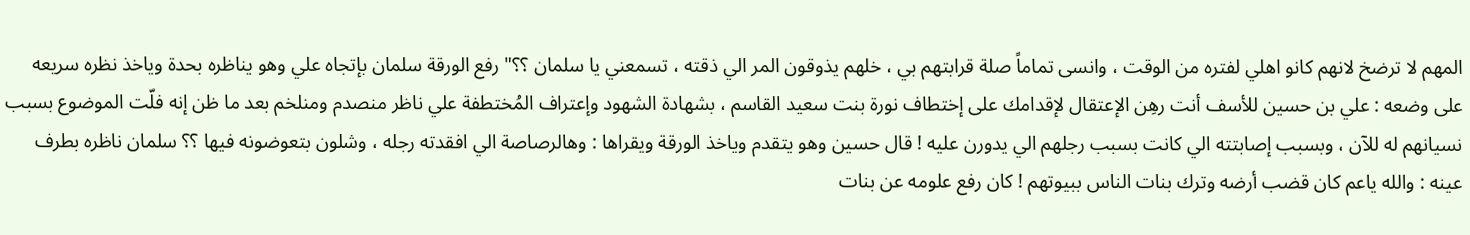المهم لا ترضخ لانهم كانو اهلي لفتره من الوقت ، وانسى تماماً صلة قرابتهم بي ، خلهم يذوقون المر الي ذقته ، تسمعني يا سلمان ؟؟" رفع الورقة سلمان بإتجاه علي وهو يناظره بحدة وياخذ نظره سريعه على وضعه : علي بن حسين للأسف أنت رهِن الإعتقال لإقدامك على إختطاف نورة بنت سعيد القاسم ، بشهادة الشهود وإعتراف المُختطفة علي ناظر منصدم ومنلخم بعد ما ظن إنه فلّت الموضوع بسبب نسيانهم له للآن ، وبسبب إصابتته الي كانت بسبب رجلهم الي يدورن عليه ! قال حسين وهو يتقدم وياخذ الورقة ويقراها : وهالرصاصة الي افقدته رجله ، وشلون بتعوضونه فيها ؟؟ سلمان ناظره بطرف عينه : والله ياعم كان قضب أرضه وترك بنات الناس ببيوتهم ! كان رفع علومه عن بنات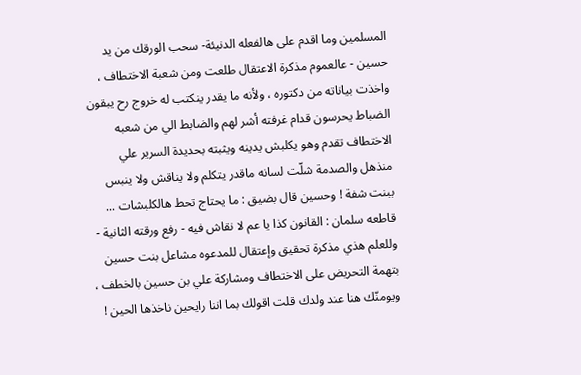المسلمين وما اقدم على هالفعله الدنيئة- سحب الورقك من يد حسين - عالعموم مذكرة الاعتقال طلعت ومن شعبة الاختطاف ، واخذت بياناته من دكتوره ، ولأنه ما يقدر ينكتب له خروج رح يبقون الضباط يحرسون قدام غرفته أشر لهم والضابط الي من شعبه الاختطاف تقدم وهو يكلبش يدينه ويثبته بحديدة السرير علي منذهل والصدمة شلّت لسانه ماقدر يتكلم ولا يناقش ولا ينبس ببنت شفة ! وحسين قال بضيق : ما يحتاج تحط هالكلبشات ... قاطعه سلمان : القانون كذا يا عم لا نقاش فيه - رفع ورقته الثانية - وللعلم هذي مذكرة تحقيق وإعتقال للمدعوه مشاعل بنت حسين بتهمة التحريض على الاختطاف ومشاركة علي بن حسين بالخطف ، ويومنّك هنا عند ولدك قلت اقولك بما اننا رايحين ناخذها الحين !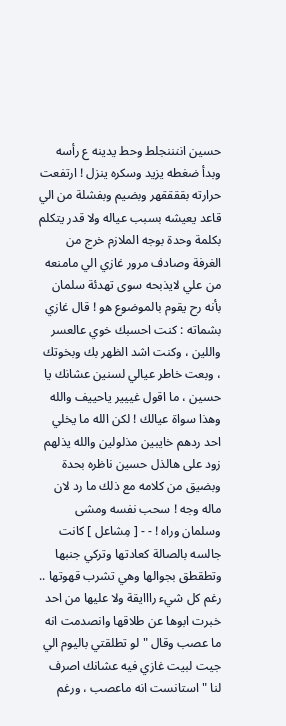حسين اننننجلط وحط يدينه ع رأسه وبدأ ضغطه يزيد وسكره ينزل ! ارتفعت حرارته بققققهر وبضيم وبفشلة من الي قاعد يعيشه بسبب عياله ولا قدر يتكلم بكلمة وحدة بوجه الملازم خرج من الغرفة وصادف مرور غازي الي مامنعه من علي لايذبحه سوى تهدئة سلمان بأنه رح يقوم بالموضوع هو ! قال غازي بشماته : كنت احسبك خوي عالعسر واللين ، وكنت اشد الظهر بك وبخوتك ، وبعت خاطر عيالي لسنين عشانك يا حسين ، ما اقول غييير ياحييف والله وهذا سواة عيالك ! لكن الله ما يخلي احد ردهم خايبين مذلولين والله يذلهم زود على هالذل حسين ناظره بحدة وبضيق من كلامه مع ذلك ما رد لان ماله وجه ! سحب نفسه ومشى وسلمان وراه ! - - [ مِشاعل ] كانت جالسه بالصالة كعادتها وتركي جنبها وتطقطق بجوالها وهي تشرب قهوتها .. رغم كل شيء رااايقة ولا عليها من احد خبرت ابوها عن طلاقها وانصدمت انه ما عصب وقال " لو تطلقتي باليوم الي جيت لبيت غازي فيه عشانك اصرف لنا " استانست انه ماعصب ، ورغم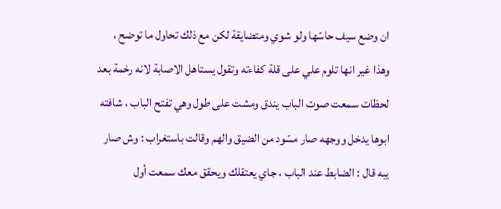ان وضع سيف حاسّها ولو شوي ومتضايقة لكن مع ذلك تحاول ما توضح ، وهذا غير انها تلوم علي على قلة كفاءته وتقول يستاهل الاصابة لانه رخمة بعد لحظات سمعت صوت الباب يندق ومشت على طول وهي تفتح الباب ، شافته ابوها يدخل ووجهه صار مسّود من الضيق والهم وقالت باستغراب : وش صار يبه قال : الضابط عند الباب ، جاي يعتقلك ويحقق معك سمعت أول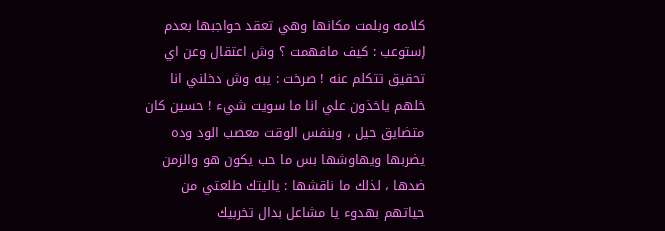كلامه وبلمت مكانها وهي تعقد حواجبها بعدم إستوعب : كيف مافهمت ؟ وش اعتقال وعن اي تحقيق تتكلم عنه ! صرخت : يبه وش دخلني انا خلهم ياخذون علي انا ما سويت شيء ! حسين كان متضايق حيل ، وبنفس الوقت معصب الود وده يضربها ويهاوشها بس ما حب يكون هو والزمن ضدها ، لذلك ما ناقشها : ياليتك طلعتي من حياتهم بهدوء يا مشاعل بدال تخربيك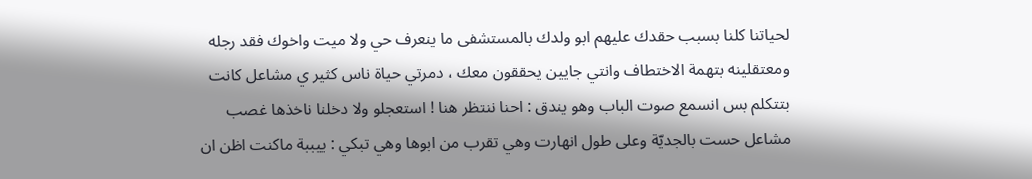لحياتنا كلنا بسبب حقدك عليهم ابو ولدك بالمستشفى ما ينعرف حي ولا ميت واخوك فقد رجله ومعتقلينه بتهمة الاختطاف وانتي جايين يحققون معك ، دمرتي حياة ناس كثير ي مشاعل كانت بتتكلم بس انسمع صوت الباب وهو يندق : احنا ننتظر هنا ! استعجلو ولا دخلنا ناخذها غصب مشاعل حست بالجديّة وعلى طول انهارت وهي تقرب من ابوها وهي تبكي : ييببة ماكنت اظن ان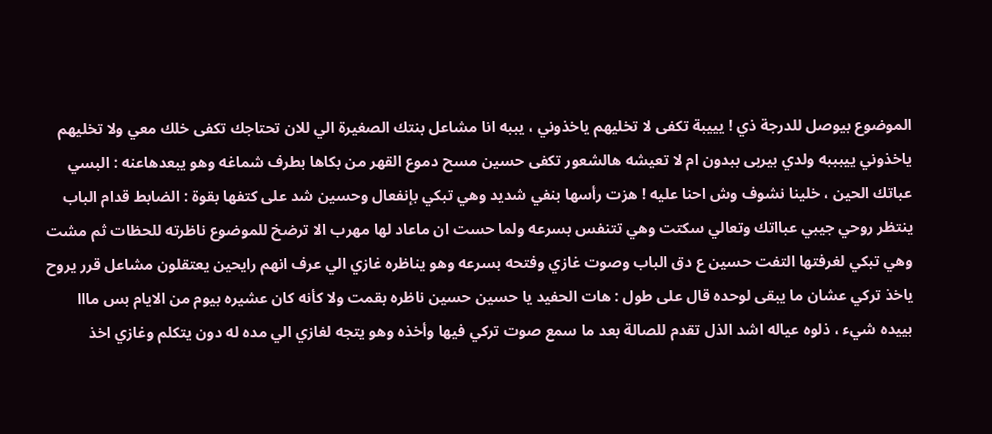الموضوع بيوصل للدرجة ذي ! يييبة تكفى لا تخليهم ياخذوني ، يببه انا مشاعل بنتك الصغيرة الي للان تحتاجك تكفى خلك معي ولا تخليهم ياخذوني ييبببه ولدي بيربى ببدون ام لا تعيشه هالشعور تكفى حسين مسح دموع القهر من بكاها بطرف شماغه وهو يبعدهاعنه : البسي عباتك الحين ، خلينا نشوف وش احنا عليه ! هزت رأسها بنفي شديد وهي تبكي بإنفعال وحسين شد على كتفها بقوة : الضابط قدام الباب ينتظر روحي جيبي عبااتك وتعالي سكتت وهي تتنفس بسرعه ولما حست ان ماعاد لها مهرب الا ترضخ للموضوع ناظرته للحظات ثم مشت وهي تبكي لغرفتها التفت حسين ع دق الباب وصوت غازي وفتحه بسرعه وهو يناظره غازي الي عرف انهم رايحين يعتقلون مشاعل قرر يروح ياخذ تركي عشان ما يبقى لوحده قال على طول : هات الحفيد يا حسين حسين ناظره بقمت ولا كأنه كان عشيره بيوم من الايام بس مااا بييده شيء ، ذلوه عياله اشد الذل تقدم للصالة بعد ما سمع صوت تركي فيها وأخذه وهو يتجه لغازي الي مده له دون يتكلم وغازي اخذ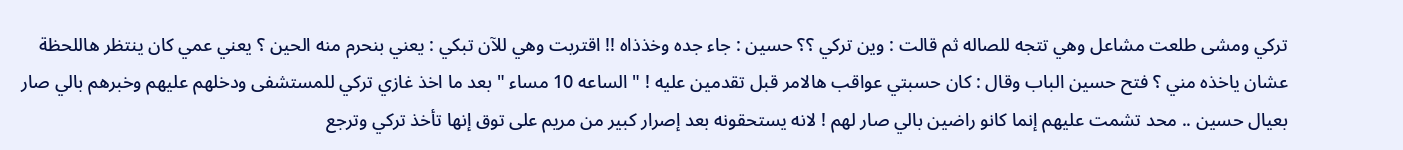تركي ومشى طلعت مشاعل وهي تتجه للصاله ثم قالت : وين تركي ؟؟ حسين : جاء جده وخذذاه !! اقتربت وهي للآن تبكي : يعني بنحرم منه الحين ؟ يعني عمي كان ينتظر هاللحظة عشان ياخذه مني ؟ فتح حسين الباب وقال : كان حسبتي عواقب هالامر قبل تقدمين عليه ! " الساعه 10 مساء " بعد ما اخذ غازي تركي للمستشفى ودخلهم عليهم وخبرهم بالي صار بعيال حسين .. محد تشمت عليهم إنما كانو راضين بالي صار لهم ! لانه يستحقونه بعد إصرار كبير من مريم على توق إنها تأخذ تركي وترجع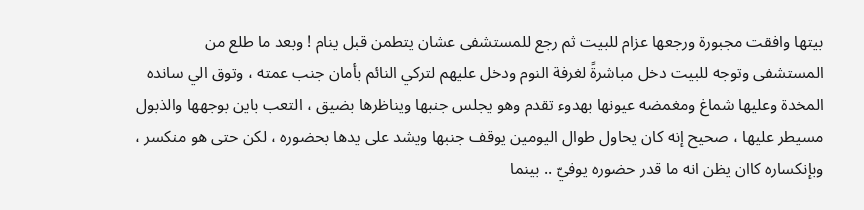بيتها وافقت مجبورة ورجعها عزام للبيت ثم رجع للمستشفى عشان يتطمن قبل ينام ! وبعد ما طلع من المستشفى وتوجه للبيت دخل مباشرةً لغرفة النوم ودخل عليهم لتركي النائم بأمان جنب عمته ، وتوق الي سانده المخدة وعليها شماغ ومغمضه عيونها بهدوء تقدم وهو يجلس جنبها ويناظرها بضيق ، التعب باين بوجهها والذبول مسيطر عليها ، صحيح إنه كان يحاول طوال اليومين يوقف جنبها ويشد على يدها بحضوره ، لكن حتى هو منكسر ، وبإنكساره كاان يظن انه ما قدر حضوره يوفيّ .. بينما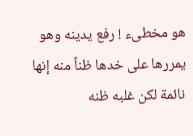هو مخطىء ! رفع يدينه وهو يمررها على خدها ظناً منه إنها نائمة لكن غلبه ظنه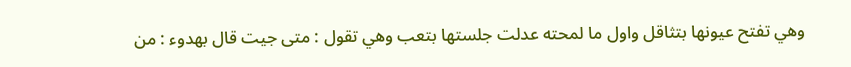وهي تفتح عيونها بتثاقل واول ما لمحته عدلت جلستها بتعب وهي تقول : متى جيت قال بهدوء : من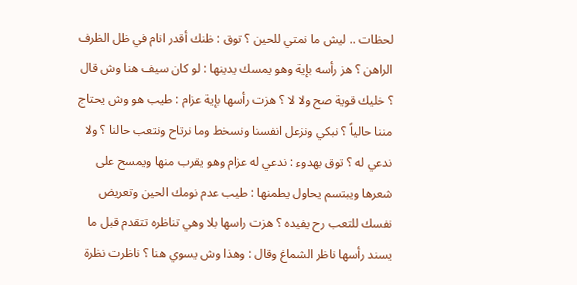لحظات .. ليش ما نمتي للحين ؟ توق : ظنك أقدر انام في ظل الظرف الراهن ؟ هز رأسه بإية وهو يمسك يدينها : لو كان سيف هنا وش قال ؟ خليك قوية صح ولا لا ؟ هزت رأسها بإية عزام : طيب هو وش يحتاج مننا حالياً ؟ نبكي ونزعل انفسنا ونسخط وما نرتاح ونتعب حالنا ؟ ولا ندعي له ؟ توق بهدوء : ندعي له عزام وهو يقرب منها ويمسح على شعرها ويبتسم يحاول يطمنها : طيب عدم نومك الحين وتعريض نفسك للتعب رح يفيده ؟ هزت راسها بلا وهي تناظره تتقدم قبل ما يسند رأسها ناظر الشماغ وقال : وهذا وش يسوي هنا ؟ ناظرت نظرة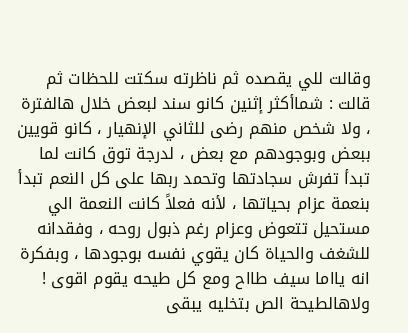وقالت للي يقصده ثم ناظرته سكتت للحظات ثم قالت : شماأكثر إثنين كانو سند لبعض خلال هالفترة ، ولا شخص منهم رضى للثاني الإنهيار ، كانو قويين ببعض وبوجودهم مع بعض ، لدرجة توق كانت لما تبدأ تفرش سجادتها وتحمد ربها على كل النعم تبدأ بنعمة عزام بحياتها ، لأنه فعلاً كانت النعمة الي مستحيل تتعوض وعزام رغم ذبول روحه ، وفقدانه للشغف والحياة كان يقوي نفسه بوجودها ، وبفكرة انه يااما سيف طااح ومع كل طيحه يقوم اقوى ! ولاهالطيحة الص بتخليه يبقى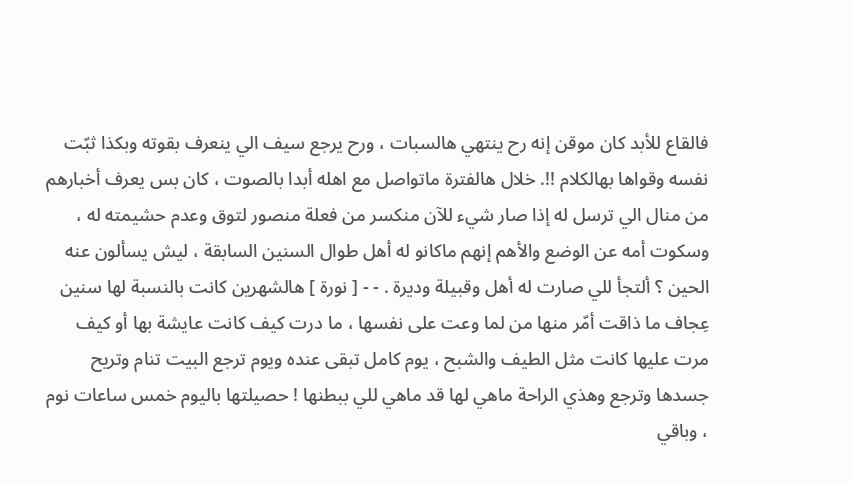فالقاع للأبد كان موقن إنه رح ينتهي هالسبات ، ورح يرجع سيف الي ينعرف بقوته وبكذا ثبّت نفسه وقواها بهالكلام !!. خلال هالفترة ماتواصل مع اهله أبدا بالصوت ، كان بس يعرف أخبارهم من منال الي ترسل له إذا صار شيء للآن منكسر من فعلة منصور لتوق وعدم حشيمته له ، وسكوت أمه عن الوضع والأهم إنهم ماكانو له أهل طوال السنين السابقة ، ليش يسألون عنه الحين ؟ ألتجأ للي صارت له أهل وقبيلة وديرة . - - [ نورة ] هالشهرين كانت بالنسبة لها سنين عِجاف ما ذاقت أمّر منها من لما وعت على نفسها ، ما درت كيف كانت عايشة بها أو كيف مرت عليها كانت مثل الطيف والشبح ، يوم كامل تبقى عنده ويوم ترجع البيت تنام وتريح جسدها وترجع وهذي الراحة ماهي لها قد ماهي للي ببطنها ! حصيلتها باليوم خمس ساعات نوم ، وباقي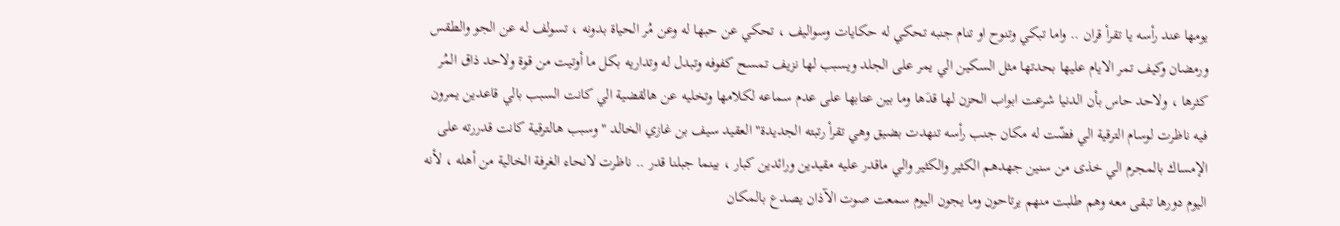يومها عند رأسه يا تقرأ قران .. واما تبكي وتنوح او تنام جنبه تحكي له حكايات وسواليف ، تحكي عن حبها له وعن مُر الحياة بدونه ، تسولف له عن الجو والطقس ورمضان وكيف تمر الايام عليها بحدتها مثل السكين الي يمر على الجلد ويسبب لها نزيف تمسح كفوفه وتبدل له وتداريه بكل ما أوتيت من قوة ولاحد ذاق المُر كثرها ، ولاحد حاس بأن الدنيا شرعت ابواب الحزن لها قدَها وما بين عتابها على عدم سماعه لكلامها وتخليه عن هالقضية الي كانت السبب بالي قاعدين يمرون فيه ناظرت لوسام الترقية الي فضّت له مكان جنب رأسه تنهدت بضيق وهي تقرأ رتبته الجديدة" العقيد سيف بن غازي الخالد " وسبب هالترقية كانت قدررته على الإمساك بالمجرم الي خذى من سنين جهدهم الكثير والكثير والي ماقدر عليه مقيدين ورائدين كبار ، بينما جبلنا قدر .. ناظرت لانحاء الغرفة الخالية من أهله ، لأنه اليوم دورها تبقى معه وهم طلبت منهم يرتاحون وما يجون اليوم سمعت صوت الآذان يصدع بالمكان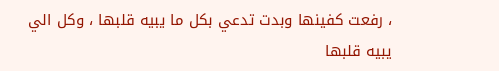، رفعت كفينها وبدت تدعي بكل ما يبيه قلبها ، وكل الي يبيه قلبها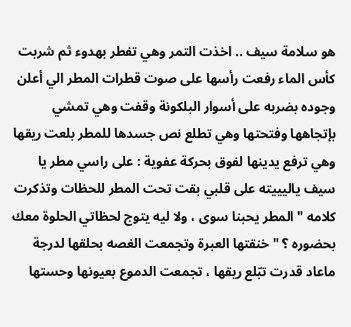هو سلامة سيف .. اخذت التمر وهي تفطر بهدوء ثم شربت كأس الماء رفعت رأسها على صوت قطرات المطر الي أعلن وجوده بضربه على أسوار البلكونة وقفت وهي تمشي بإتجاهها وفتحتها وهي تطلع نص جسدها للمطر بلعت ريقها وهي ترفع يدينها لفوق بحركة عفوية : على راسي مطر يا سيف ياليييته على قلبي بقت تحت المطر للحظات وتذكرت كلامه " المطر يحبنا سوى ، ولا ليه يتوج لحظاتي الحلوة معك بحضوره ؟ " خنقتها العبرة وتجمعت الغصه بحلقها لدرجة ماعاد قدرت تبّلع ريقها ، تجمعت الدموع بعيونها وحستها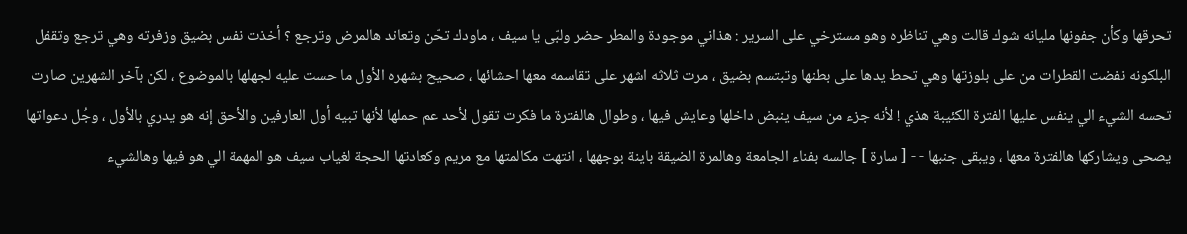تحرقها وكأن جفونها مليانه شوك قالت وهي تناظره وهو مسترخي على السرير : هذاني موجودة والمطر حضر ولبّى يا سيف ، ماودك تحّن وتعاند هالمرض وترجع ؟ أخذت نفس بضيق وزفرته وهي ترجع وتقفل البلكونه نفضت القطرات من على بلوزتها وهي تحط يدها على بطنها وتبتسم بضيق ، مرت ثلاثه اشهر على تقاسمه معها احشائها ، صحيح بشهره الأول ما حست عليه لجهلها بالموضوع ، لكن بآخر الشهرين صارت تحسه الشيء الي ينفس عليها الفترة الكئيبة هذي ! لأنه جزء من سيف ينبض داخلها وعايش فيها ، وطوال هالفترة ما فكرت تقول لأحد عم حملها لأنها تبيه أول العارفين والأحق إنه هو يدري بالأول ، وجُل دعواتها يصحى ويشاركها هالفترة معها ، ويبقى جنبها - - [ سارة ] جالسه بفناء الجامعة وهالمرة الضيقة باينة بوجهها ، انتهت مكالمتها مع مريم وكعادتها الحجة لغياب سيف هو المهمة الي هو فيها وهالشيء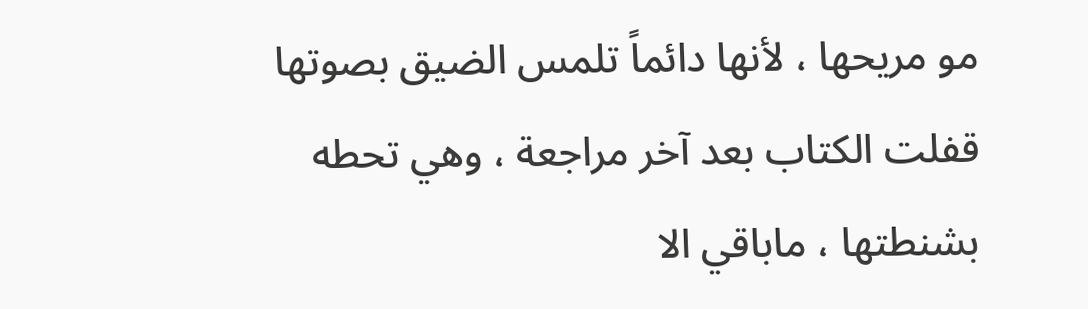مو مريحها ، لأنها دائماً تلمس الضيق بصوتها قفلت الكتاب بعد آخر مراجعة ، وهي تحطه بشنطتها ، ماباقي الا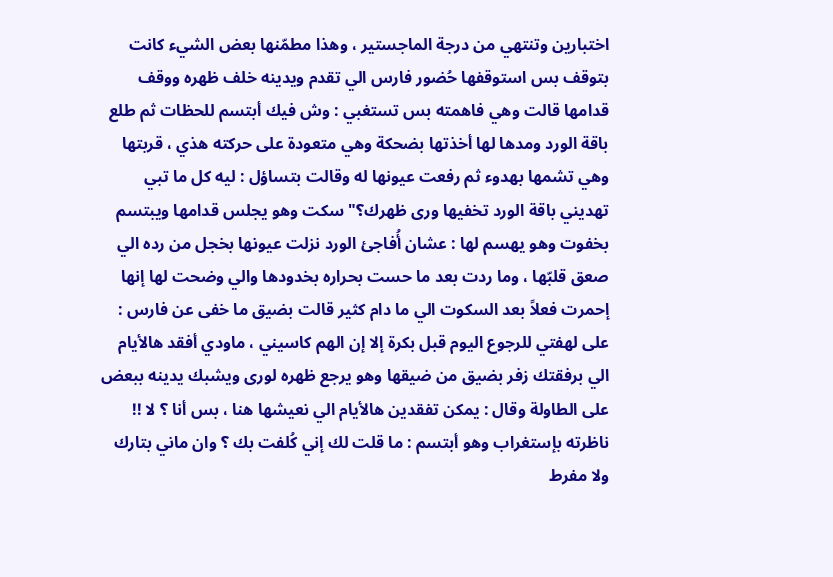اختبارين وتنتهي من درجة الماجستير ، وهذا مطمّنها بعض الشيء كانت بتوقف بس استوقفها حُضور فارس الي تقدم ويدينه خلف ظهره ووقف قدامها قالت وهي فاهمته بس تستغبي : وش فيك أبتسم للحظات ثم طلع باقة الورد ومدها لها أخذتها بضحكة وهي متعودة على حركته هذي ، قربتها وهي تشمها بهدوء ثم رفعت عيونها له وقالت بتساؤل : ليه كل ما تبي تهديني باقة الورد تخفيها ورى ظهرك؟" سكت وهو يجلس قدامها ويبتسم بخفوت وهو يهسم لها : عشان أُفاجئ الورد نزلت عيونها بخجل من رده الي صعق قلبّها ، وما ردت بعد ما حست بحراره بخدودها والي وضحت لها إنها إحمرت فعلاً بعد السكوت الي ما دام كثير قالت بضيق ما خفى عن فارس : على لهفتي للرجوع اليوم قبل بكرة إلا إن الهم كاسيني ، ماودي أفقد هالأيام الي برفقتك زفر بضيق من ضيقها وهو يرجع ظهره لورى ويشبك يدينه ببعض على الطاولة وقال : يمكن تفقدين هالأيام الي نعيشها هنا ، بس أنا ؟ لا !! ناظرته بإستغراب وهو أبتسم : ما قلت لك إني كُلفت بك ؟ وان ماني بتارك ولا مفرط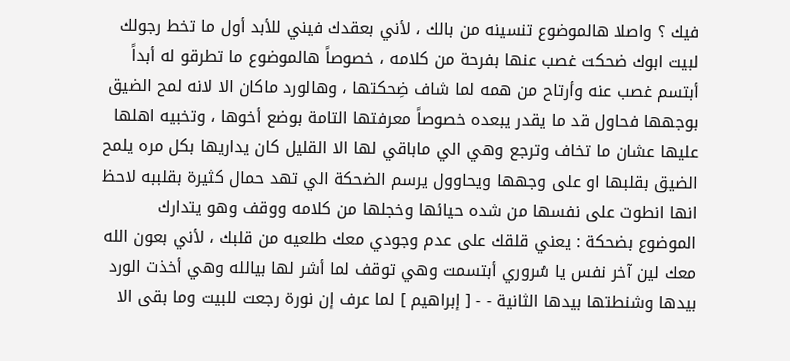فيك ؟ واصلا هالموضوع تنسينه من بالك ، لأني بعقدك فيني للأبد أول ما تخط رجولك لبيت ابوك ضحكت غصب عنها بفرحة من كلامه ، خصوصاً هالموضوع ما تطرقو له أبداً أبتسم غصب عنه وأرتاح من همه لما شاف ضِحكتها ، وهالورد ماكان الا لانه لمح الضيق بوجهها فحاول قد ما يقدر يبعده خصوصاً معرفتها التامة بوضع أخوها ، وتخبيه اهلها عليها عشان ما تخاف وترجع وهي الي ماباقي لها الا القليل كان يداريها بكل مره يلمح الضيق بقلبها او على وجهها ويحاوول يرسم الضحكة الي تهد حمال كثيرة بقلببه لاحظ انها انطوت على نفسها من شده حيائها وخجلها من كلامه ووقف وهو يتدارك الموضوع بضحكة : يعني قلقك على عدم وجودي معك طلعيه من قلبك ، لأني بعون الله معك لين آخر نفس يا سُروري أبتسمت وهي توقف لما أشر لها بيالله وهي أخذت الورد بيدها وشنطتها بيدها الثانية - - [ إبراهيم ] لما عرف إن نورة رجعت للبيت وما بقى الا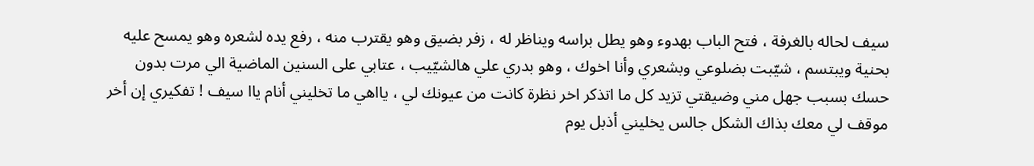سيف لحاله بالغرفة ، فتح الباب بهدوء وهو يطل براسه ويناظر له ، زفر بضيق وهو يقترب منه ، رفع يده لشعره وهو يمسح عليه بحنية ويبتسم ، شيّبت بضلوعي وبشعري وأنا اخوك ، وهو بدري علي هالشيّيب ، عتابي على السنين الماضية الي مرت بدون حسك بسبب جهل مني وضيقتي تزيد كل ما اتذكر اخر نظرة كانت من عيونك لي ، يااهي ما تخليني أنام ياا سيف ! تفكيري إن أخر موقف لي معك بذاك الشكل جالس يخليني أذبل يوم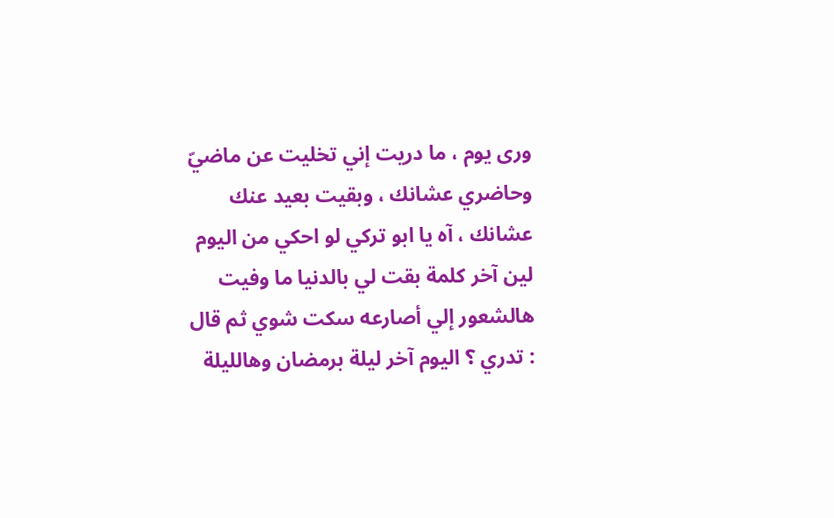ورى يوم ، ما دريت إني تخليت عن ماضيّ وحاضري عشانك ، وبقيت بعيد عنك عشانك ، آه يا ابو تركي لو احكي من اليوم لين آخر كلمة بقت لي بالدنيا ما وفيت هالشعور إلي أصارعه سكت شوي ثم قال : تدري ؟ اليوم آخر ليلة برمضان وهالليلة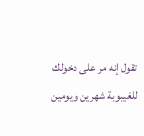تقول إنه مر على دخولك للغيبوبة شهرين ويومين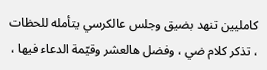كامليين تنهد بضيق وجلس عالكرسي يتأمله للحظات ، تذكر كلام ضي ، وفضل هالعشر وقيّمة الدعاء فيها ،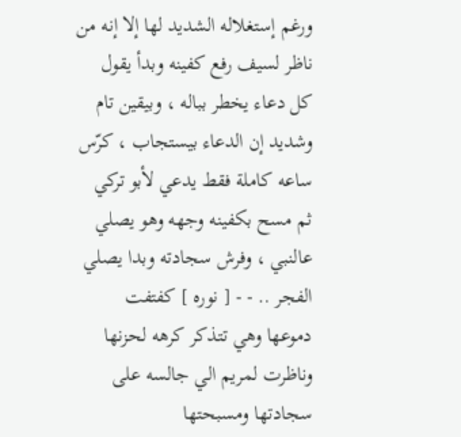ورغم إستغلاله الشديد لها إلا إنه من ناظر لسيف رفع كفينه وبدأ يقول كل دعاء يخطر بباله ، وبيقين تام وشديد إن الدعاء بيستجاب ، كرّس ساعه كاملة فقط يدعي لأبو تركي ثم مسح بكفينه وجهه وهو يصلي عالنبي ، وفرش سجادته وبدا يصلي الفجر .. - - [ نوره ] كفتفت دموعها وهي تتذكر كرهه لحزنها وناظرت لمريم الي جالسه على سجادتها ومسبحتها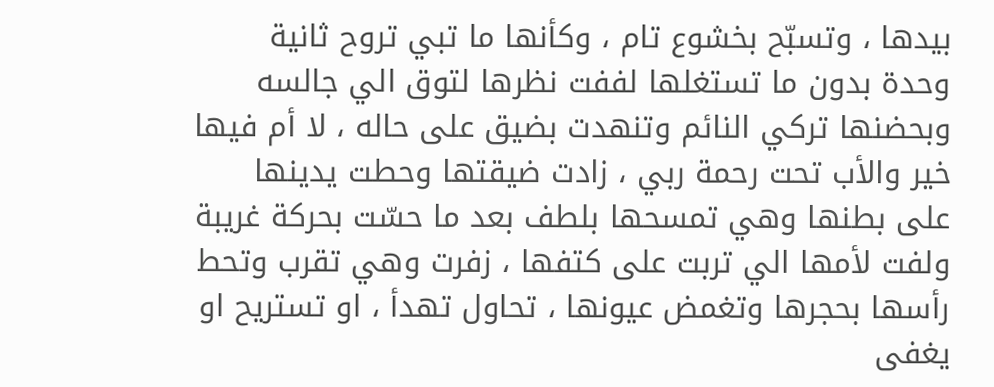بيدها ، وتسبّح بخشوع تام ، وكأنها ما تبي تروح ثانية وحدة بدون ما تستغلها لففت نظرها لتوق الي جالسه وبحضنها تركي النائم وتنهدت بضيق على حاله ، لا أم فيها خير والأب تحت رحمة ربي ، زادت ضيقتها وحطت يدينها على بطنها وهي تمسحها بلطف بعد ما حسّت بحركة غريبة ولفت لأمها الي تربت على كتفها ، زفرت وهي تقرب وتحط رأسها بحجرها وتغمض عيونها ، تحاول تهدأ ، او تستريح او يغفى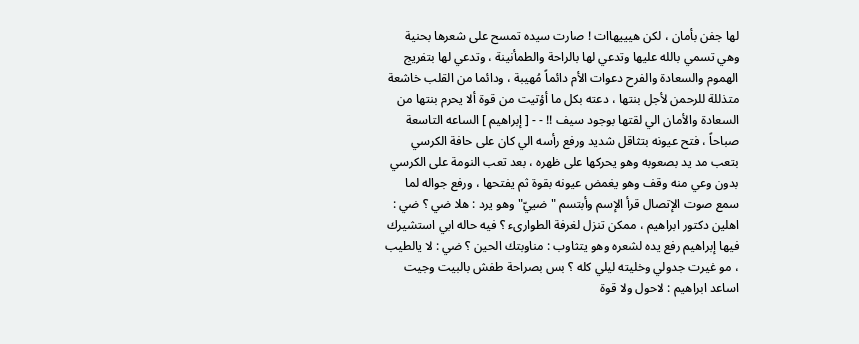لها جفن بأمان ، لكن هيييهاات ! صارت سيده تمسح على شعرها بحنية وهي تسمي بالله عليها وتدعي لها بالراحة والطمأنينة ، وتدعي لها بتفريج الهموم والسعادة والفرح دعوات الأم دائماً مُهيبة ، ودائما من القلب خاشعة متذللة للرحمن لأجل بنتها ، دعته بكل ما أؤتيت من قوة ألا يحرم بنتها من السعادة والأمان الي لقتها بوجود سيف !! - - [ إبراهيم ] الساعه التاسعة صباحاً ، فتح عيونه بتثاقل شديد ورفع رأسه الي كان على حافة الكرسي بتعب مد يد بصعوبه وهو يحركها على ظهره ، بعد تعب النومة على الكرسي بدون وعي منه وقف وهو يغمض عيونه بقوة ثم يفتحها ، ورفع جواله لما سمع صوت الإتصال قرأ الإسم وأبتسم " ضييّ"وهو يرد : هلا ضي ؟ ضي : اهلين دكتور ابراهيم ، ممكن تنزل لغرفة الطوارىء ؟ فيه حاله ابي استشيرك فيها إبراهيم رفع يده لشعره وهو يتثاوب : مناوبتك الحين ؟ ضي : لا يالطيب ، مو غيرت جدولي وخليته ليلي كله ؟ بس بصراحة طفش بالبيت وجيت اساعد ابراهيم : لاحول ولا قوة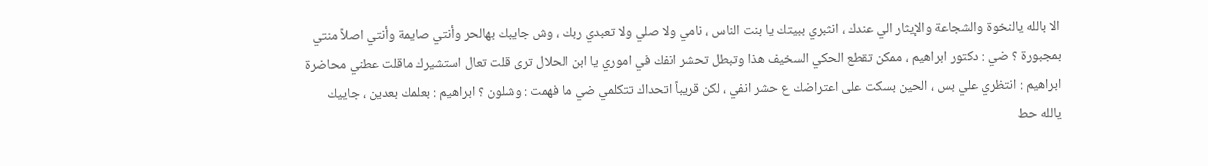الا بالله يالنخوة والشجاعة والإيثار الي عندك ، انثبري ببيتك يا بنت الناس ، نامي ولا صلي ولا تعبدي ربك ، وش جايبك بهالحر وأنتي صايمة وأنتي اصلاً منتي بمجبورة ؟ ضي : دكتور ابراهيم ، ممكن تقطع الحكي السخيف هذا وتبطل تحشر انفك في اموري يا ابن الحلال ترى قلت تعال استشيرك ماقلت عطني محاضرة ابراهيم : انتظري علي بس ، الحين بسكت على اعتراضك ع حشر انفي ، لكن قريباً اتحداك تتكلمي ضي ما فهمت : وشلون ؟ ابراهيم : بعلمك بعدين ، جاييك يالله حط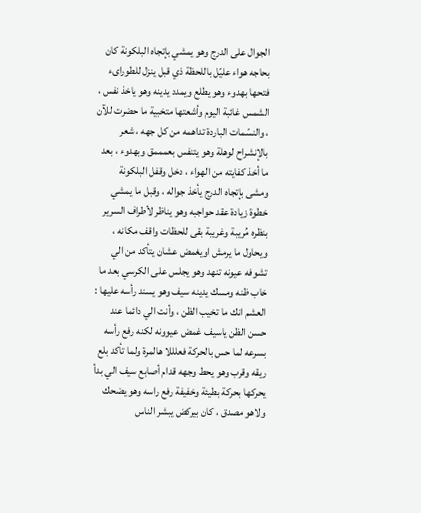الجوال على الدرج وهو يمشي بإتجاه البلكونة كان بحاجه هواء عليّل باللحظة ذي قبل ينزل للطوراىء فتحها بهدوء وهو يطلع ويمدد يدينه وهو ياخذ نفس ، الشمس غائبة اليوم وأشعتها متخبية ما حضرت للآن ، والنسّمات الباردة تداهمه من كل جهه ، شعر بالإنشراح لوهلة وهو يتنفس بعمممق وبهدوء ، بعد ما أخذ كفايته من الهواء ، دخل وقفل البلكونة ومشى بإتجاه الدرج يأخذ جواله ، وقبل ما يمشي خطوة زيادة عقد حواجبه وهو يناظر لأطراف السرير بنظره مُريبة وغريبة بقى للحظات واقف مكانه ، ويحاول ما يرمش اويغمض عشان يتأكد من الي تشوفه عيونه تنهد وهو يجلس على الكرسي بعد ما خاب ظنه ومسك يدينه سيف وهو يسند رأسه عليها : العشم انك ما تخيب الظن ، وأنت الي دائما عند حسن الظن ياسيف غمض عيوونه لكنه رفع رأسه بسرعه لما حس بالحركة فعلللا هالمرة ولما تأكد بلع ريقه وقرب وهو يحط وجهه قدام أصابع سيف الي بدأ يحركها بحركة بطيئة وخفيفة رفع راسه وهو يضحك ولاهو مصدق ، كان بيركض يبشر الناس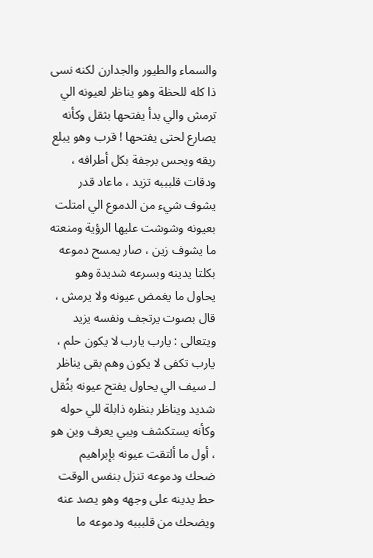والسماء والطيور والجدارن لكنه نسى ذا كله للحظة وهو يناظر لعيونه الي ترمش والي بدأ يفتحها بثقل وكأنه يصارع لحتى يفتحها ! قرب وهو يبلع ريقه ويحس برجفة بكل أطرافه ، ودقات قلبببه تزيد ، ماعاد قدر يشوف شيء من الدموع الي امتلت بعيونه وشوشت عليها الرؤية ومنعته ما يشوف زين ، صار يمسح دموعه بكلتا يدينه وبسرعه شديدة وهو يحاول ما يغمض عيونه ولا يرمش ، قال بصوت يرتجف ونفسه يزيد ويتعالى : يارب يارب لا يكون حلم ، يارب تكفى لا يكون وهم بقى يناظر لـ سيف الي يحاول يفتح عيونه بثُقل شديد ويناظر بنظره ذابلة للي حوله وكأنه يستكشف ويبي يعرف وين هو ، أول ما ألتقت عيونه بإبراهيم ضحك ودموعه تنزل بنفس الوقت حط يدينه على وجهه وهو يصد عنه ويضحك من قلبببه ودموعه ما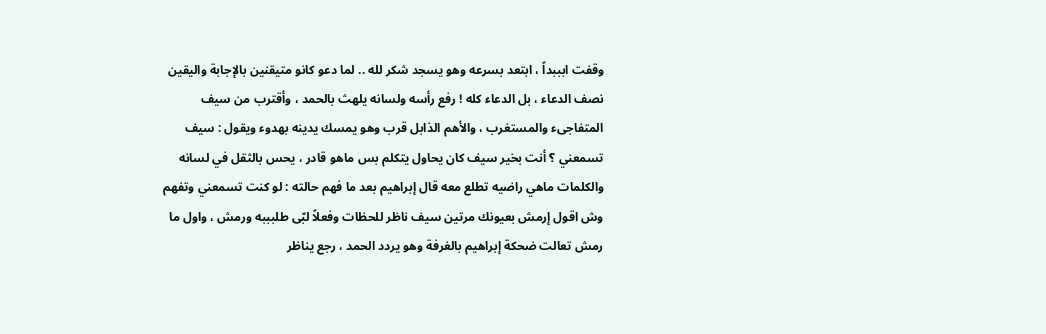وقفت ابببداً ، ابتعد بسرعه وهو يسجد شكر لله .. لما دعو كانو متيقنين بالإجابة واليقين نصف الدعاء ، بل الدعاء كله ! رفع رأسه ولسانه يلهث بالحمد ، وأقترب من سيف المتفاجىء والمستغرب ، والأهم الذابل قرب وهو يمسك يدينه بهدوء ويقول : سيف تسمعني ؟ أنت بخير سيف كان يحاول يتكلم بس ماهو قادر ، يحس بالثقل في لسانه والكلمات ماهي راضيه تطلع معه قال إبراهيم بعد ما فهم حالته : لو كنت تسمعني وتفهم وش اقول إرمش بعيونك مرتين سيف ناظر للحظات وفعلاً لبّى طلبببه ورمش ، واول ما رمش تعالت ضحكة إبراهيم بالغرفة وهو يردد الحمد ، رجع يناظر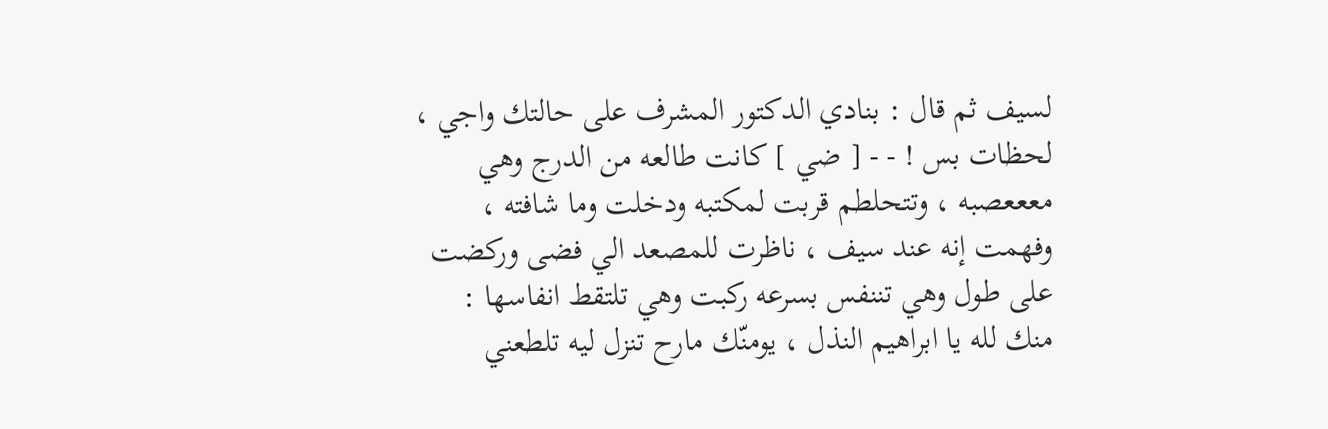لسيف ثم قال : بنادي الدكتور المشرف على حالتك واجي ، لحظات بس ! - - [ ضي ] كانت طالعه من الدرج وهي معععصبه ، وتتحلطم قربت لمكتبه ودخلت وما شافته ، وفهمت إنه عند سيف ، ناظرت للمصعد الي فضى وركضت على طول وهي تننفس بسرعه ركبت وهي تلتقط انفاسها : منك لله يا ابراهيم النذل ، يومنّك مارح تنزل ليه تلطعني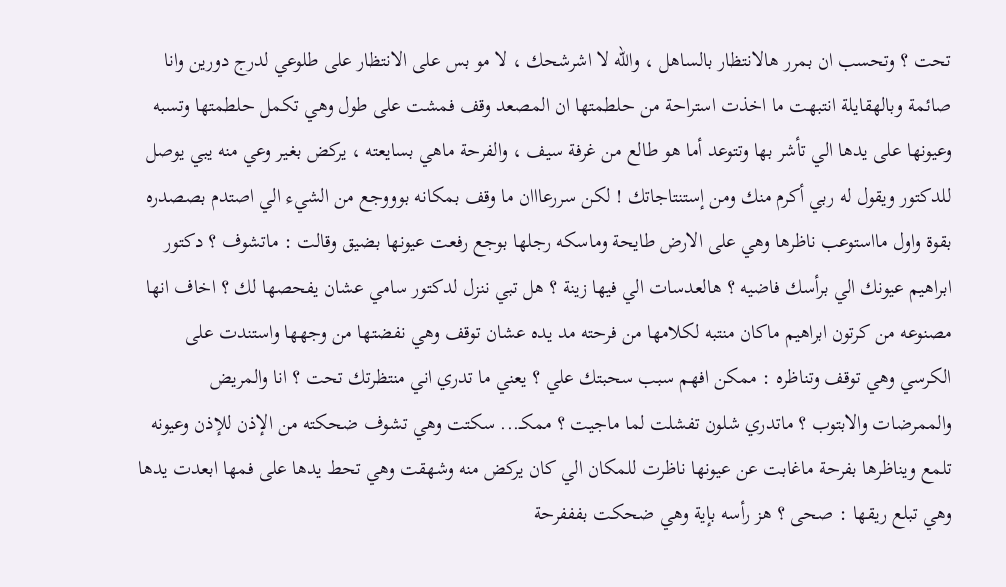تحت ؟ وتحسب ان بمرر هالانتظار بالساهل ، والله لا اشرشحك ، لا مو بس على الانتظار على طلوعي لدرج دورين وانا صائمة وبالهقايلة انتبهت ما اخذت استراحة من حلطمتها ان المصعد وقف فمشت على طول وهي تكمل حلطمتها وتسبه وعيونها على يدها الي تأشر بها وتتوعد أما هو طالع من غرفة سيف ، والفرحة ماهي بسايعته ، يركض بغـير وعي منه يبي يوصل للدكتور ويقول له ربي أكرم منك ومن إستنتاجاتك ! لكن سررعااان ما وقف بمكانه بوووجع من الشيء الي اصتدم بصصدره بقوة واول مااستوعب ناظرها وهي على الارض طايحة وماسكه رجلها بوجع رفعت عيونها بضيق وقالت : ماتشوف ؟ دكتور ابراهيم عيونك الي برأسك فاضيه ؟ هالعدسات الي فيها زينة ؟ هل تبي ننزل لدكتور سامي عشان يفحصها لك ؟ اخاف انها مصنوعه من كرتون ابراهيم ماكان منتبه لكلامها من فرحته مد يده عشان توقف وهي نفضتها من وجهها واستندت على الكرسي وهي توقف وتناظره : ممكن افهم سبب سحبتك علي ؟ يعني ما تدري اني منتظرتك تحت ؟ انا والمريض والممرضات والابتوب ؟ ماتدري شلون تفشلت لما ماجيت ؟ ممكـ... سكتت وهي تشوف ضحكته من الإذن للإذن وعيونه تلمع ويناظرها بفرحة ماغابت عن عيونها ناظرت للمكان الي كان يركض منه وشهقت وهي تحط يدها على فمها ابعدت يدها وهي تبلع ريقها : صحى ؟ هز رأسه بإية وهي ضحكت بفففرحة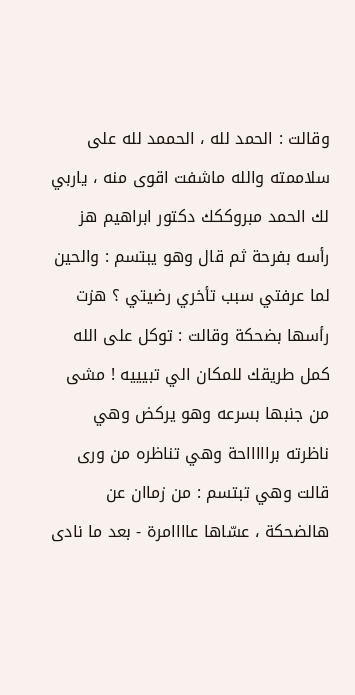وقالت : الحمد لله ، الحممد لله على سلاممته والله ماشفت اقوى منه ، ياربي لك الحمد مبروككك دكتور ابراهيم هز رأسه بفرحة ثم قال وهو يبتسم : والحين لما عرفتي سبب تأخري رضيتي ؟ هزت رأسها بضحكة وقالت : توكل على الله كمل طريقك للمكان الي تبيييه ! مشى من جنبها بسرعه وهو يركض وهي ناظرته براااااحة وهي تناظره من ورى قالت وهي تبتسم : من زماان عن هالضحكة ، عسّاها عاااامرة - بعد ما نادى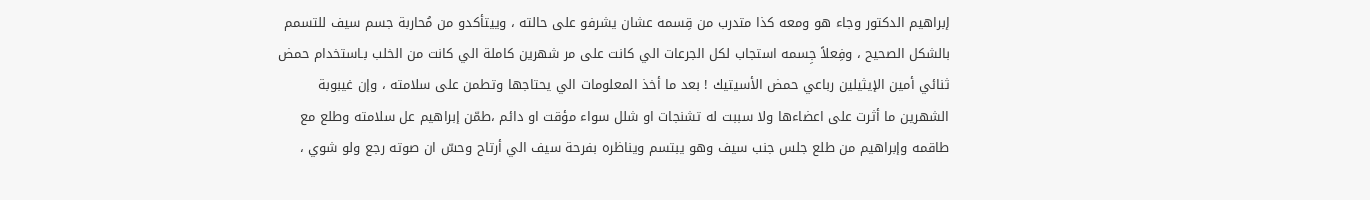إبراهيم الدكتور وجاء هو ومعه كذا متدرب من قِسمه عشان يشرفو على حالته ، وييتأكدو من مُحاربة جسم سيف للتسمم بالشكل الصحيح ، وفِعلاً جِسمه استجاب لكل الجرعات الي كانت على مر شهرين كاملة الي كانت من الخلب بـاستخدام حمض ثنائي أمين الإيثيلين رباعي حمض الأسيتيك ! بعد ما أخذ المعلومات الي يحتاجها وتطمن على سلامته ، وإن غيبوبة الشهرين ما أثرت على اعضاءها ولا سببت له تشنجات او شلل سواء مؤقت او دائم ،طمّن إبراهيم عل سلامته وطلع مع طاقمه وإبراهيم من طلع جلس جنب سيف وهو يبتسم ويناظره بفرحة سيف الي أرتاح وحسّ ان صوته رجع ولو شوي ،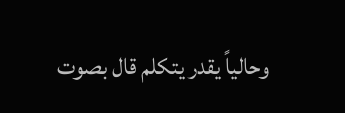وحالياً يقدر يتكلم قال بصوت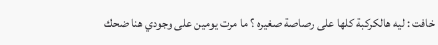خافت : ليه هالكركبة كلها على رصاصة صغيره ؟ ما مرت يومين على وجودي هنا ضحك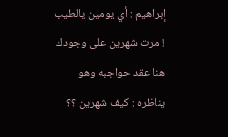إبراهيم : أي يومين يالطيب ! مرت شهرين على وجودك هنا عقد حواجبه وهو يناظره : كيف شهرين ؟؟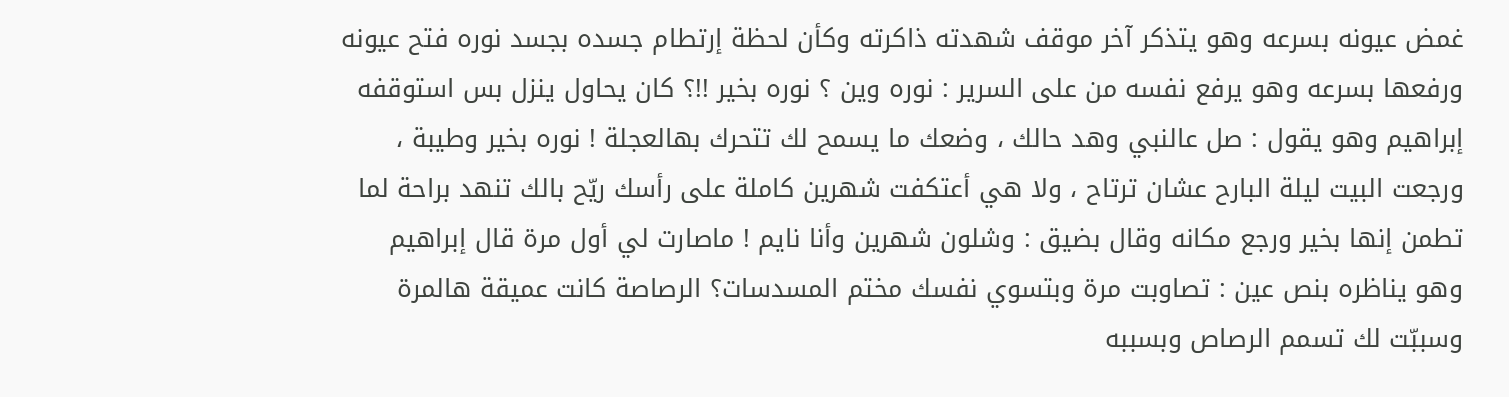غمض عيونه بسرعه وهو يتذكر آخر موقف شهدته ذاكرته وكأن لحظة إرتطام جسده بجسد نوره فتح عيونه ورفعها بسرعه وهو يرفع نفسه من على السرير : نوره وين ؟ نوره بخير !!؟ كان يحاول ينزل بس استوقفه إبراهيم وهو يقول : صل عالنبي وهد حالك ، وضعك ما يسمح لك تتحرك بهالعجلة ! نوره بخير وطيبة ، ورجعت البيت ليلة البارح عشان ترتاح ، ولا هي أعتكفت شهرين كاملة على رأسك ريّح بالك تنهد براحة لما تطمن إنها بخير ورجع مكانه وقال بضيق : وشلون شهرين وأنا نايم ! ماصارت لي أول مرة قال إبراهيم وهو يناظره بنص عين : تصاوبت مرة وبتسوي نفسك مختم المسدسات؟ الرصاصة كانت عميقة هالمرة وسببّت لك تسمم الرصاص وبسببه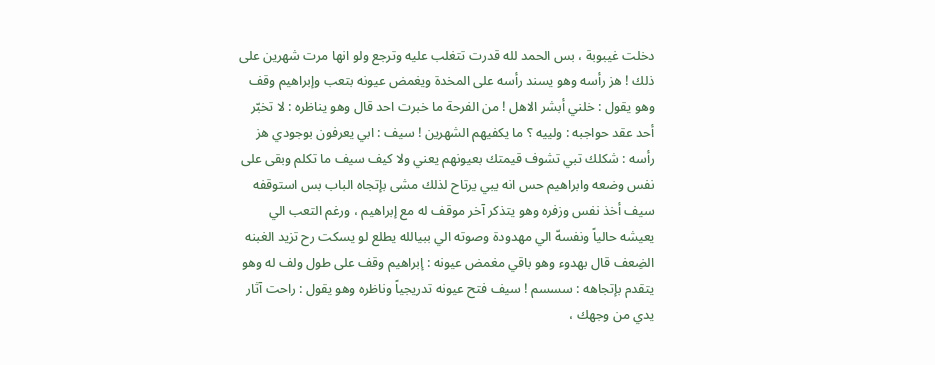دخلت غيبوبة ، بس الحمد لله قدرت تتغلب عليه وترجع ولو انها مرت شهرين على ذلك ! هز رأسه وهو يسند رأسه على المخدة ويغمض عيونه بتعب وإبراهيم وقف وهو يقول : خلني أبشر الاهل ! من الفرحة ما خبرت احد قال وهو يناظره : لا تخبّر أحد عقد حواجبه : ولييه ؟ ما يكفيهم الشهرين ! سيف : ابي يعرفون بوجودي هز رأسه : شكلك تبي تشوف قيمتك بعيونهم يعني ولا كيف سيف ما تكلم وبقى على نفس وضعه وابراهيم حس انه يبي يرتاح لذلك مشى بإتجاه الباب بس استوقفه سيف أخذ نفس وزفره وهو يتذكر آخر موقف له مع إبراهيم ، ورغم التعب الي يعيشه حالياً ونفسهّ الي مهدودة وصوته الي ببيالله يطلع لو يسكت رح تزيد الغبنه الضِعف قال بهدوء وهو باقي مغمض عيونه : إبراهيم وقف على طول ولف له وهو يتقدم بإتجاهه : سسسم ! سيف فتح عيونه تدريجياً وناظره وهو يقول : راحت آثار يدي من وجهك ،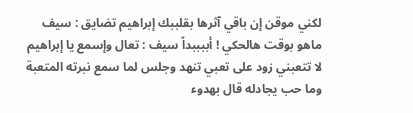لكني موقن إن باقي آثرها بقلببك إبراهيم تضايق : سيف ماهو بوقت هالحكي ! أببببداً سيف : تعال وإسمع يا إبراهيم لا تتعبني زود على تعبي تنهد وجلس لما سمع نبرته المتعبة وما حب يجادله قال بهدوء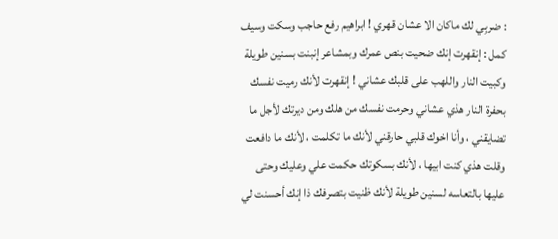: ضربِي لك ماكان الا عشان قهري ! ابراهيم رفع حاجب وسكت وسيف كمل : إنقهرت إنك ضحيت بنص عمرك وبمشاعر إنبنت بسنين طويلة وكبيت النار واللهب على قلبك عشاني ! إنقهرت لأنك رميت نفسك بحفرة النار هذي عشاني وحرمت نفسك من هلك ومن ديرتك لأجل ما تضايقني ، وأنا اخوك قلبي حارقني لأنك ما تكلمت ، لأنك ما دافعت وقلت هذي كنت ابيها ، لأنك بسكوتك حكمت علي وعليك وحتى عليها بالتعاسه لسنين طويلة لأنك ظنيت بتصرفك ذا إنك أحسنت لي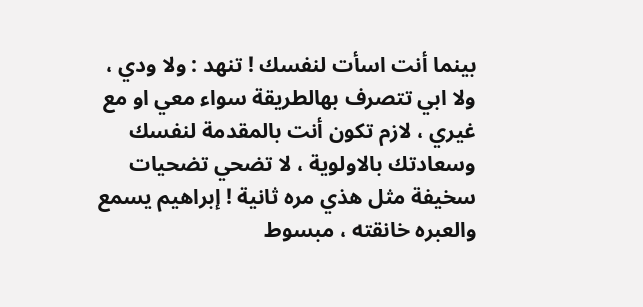بينما أنت اسأت لنفسك ! تنهد : ولا ودي ، ولا ابي تتصرف بهالطريقة سواء معي او مع غيري ، لازم تكون أنت بالمقدمة لنفسك وسعادتك بالاولوية ، لا تضحي تضحيات سخيفة مثل هذي مره ثانية ! إبراهيم يسمع والعبره خانقته ، مبسوط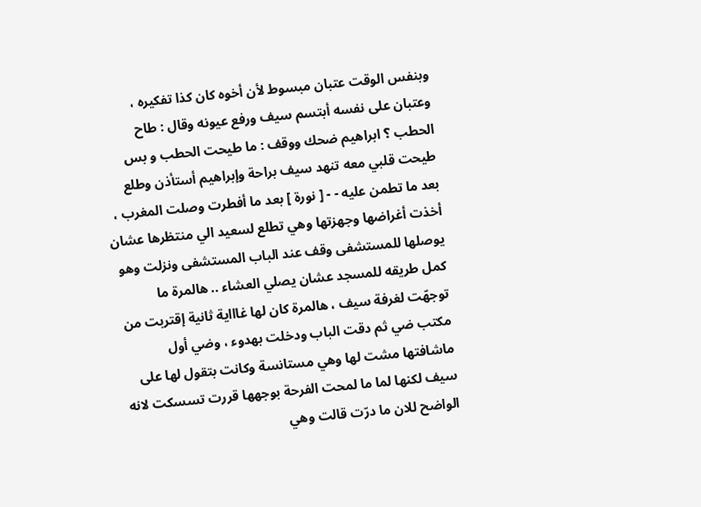وبنفس الوقت عتبان مبسوط لأن أخوه كان كذا تفكيره ، وعتبان على نفسه أبتسم سيف ورفع عيونه وقال : طاح الحطب ؟ ابراهيم ضحك ووقف : ما طيحت الحطب و بس طيحت قلبي معه تنهد سيف براحة وإبراهيم أستأذن وطلع بعد ما تطمن عليه - - [ نورة ] بعد ما أفطرت وصلت المغرب ، أخذت أغراضها وجهزتها وهي تطلع لسعيد الي منتظرها عشان يوصلها للمستشفى وقف عند الباب المستشفى ونزلت وهو كمل طريقه للمسجد عشان يصلي العشاء .. هالمرة ما توجهّت لغرفة سيف ، هالمرة كان لها غاااية ثانية إقتربت من مكتب ضي ثم دقت الباب ودخلت بهدوء ، وضي أول ماشافتها مشت لها وهي مستانسة وكانت بتقول لها على سيف لكنها لما ما لمحت الفرحة بوجهها قررت تسسكت لانه الواضح للان ما درّت قالت وهي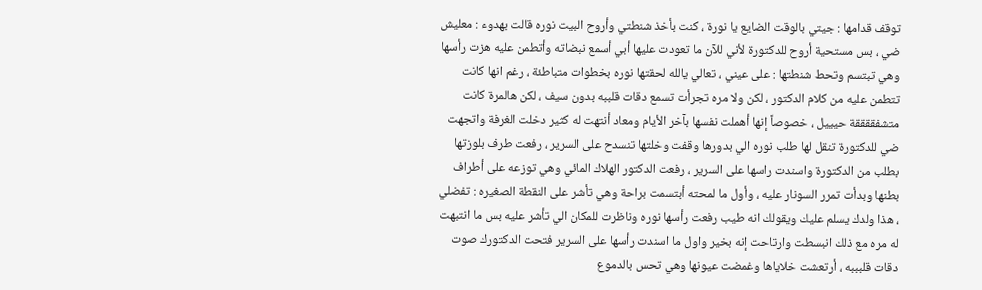توقف قدامها : جيتي بالوقت الضايع يا نورة ، كنت بأخذ شنطتي وأروح البيت نوره قالت بهدوء : معليش ضي ، بس مستحية أروح للدكتورة لأني للآن ما تعودت عليها أبي أسمع نبضاته وأتطمن عليه هزت رأسها وهي تبتسم وتحط شنطتها : على عيني ، تعالي يالله لحقتها نوره بخطوات متباطئة ، رغم انها كانت تتطمن عليه من كلام الدكتور ، لكن ولا مره تجرأت تسمع دقات قلببه بدون سيف ، لكن هالمرة كانت متشفققققة حيييل ، خصوصاً إنها أهملت نفسها بآخر الأيام ومعاد أنتهت له كثير دخلت الغرفة واتجهت ضي للدكتورة تنقل لها طلب نوره الي بدورها وقفت وخلتها تنسدح على السرير ، رفعت طرف بلوزتها بطلب من الدكتورة واسندت راسها على السرير ، رفعت الدكتور الهلاك المائي وهي توزعه على أطراف بطنها وبدأت تمرر السونار عليه ، وأول ما لمحته أبتسمت براحة وهي تأشر على النقطة الصغيره : تفضلي ، هذا ولدك يسلم عليك ويقولك انه طيب رفعت رأسها نوره وناظرت للمكان الي تأشر عليه بس ما انتبهت له مره مع ذلك انبسطت وارتاحت إنه بخير واول ما اسندت رأسها على السرير فتحت الدكتورك صوت دقات قلبببه ، أرتعشت خلاياها وغمضت عيونها وهي تحس بالدموع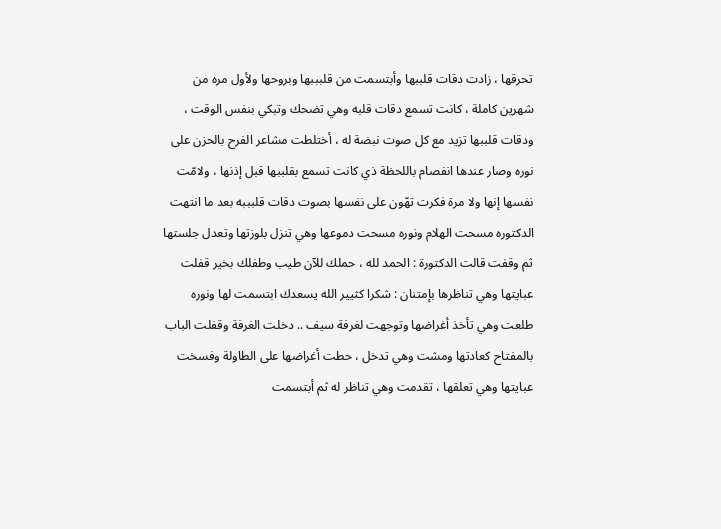تحرقها ، زادت دقات قلببها وأبتسمت من قلبببها وبروحها ولأول مره من شهرين كاملة ، كانت تسمع دقات قلبه وهي تضحك وتبكي بنفس الوقت ، ودقات قلببها تزيد مع كل صوت نبضة له ، أختلطت مشاعر الفرح بالحزن على نوره وصار عندها انفصام باللحظة ذي كانت تسمع بقلببها قبل إذنها ، ولامّت نفسها إنها ولا مرة فكرت تهّون على نفسها بصوت دقات قلبببه بعد ما انتهت الدكتوره مسحت الهلام ونوره مسحت دموعها وهي تنزل بلوزتها وتعدل جلستها ثم وقفت قالت الدكتورة : الحمد لله ، حملك للآن طيب وطفلك بخير قفلت عبايتها وهي تناظرها بإمتنان : شكرا كثيير الله يسعدك ابتسمت لها ونوره طلعت وهي تأخذ أغراضها وتوجهت لغرفة سيف .. دخلت الغرفة وقفلت الباب بالمفتاح كعادتها ومشت وهي تدخل ، حطت أغراضها على الطاولة وفسخت عبايتها وهي تعلقها ، تقدمت وهي تناظر له ثم أبتسمت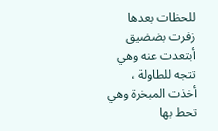للحظات بعدها زفرت بضضيق أبتعدت عنه وهي تتجه للطاولة ، أخذت المبخرة وهي تحط بها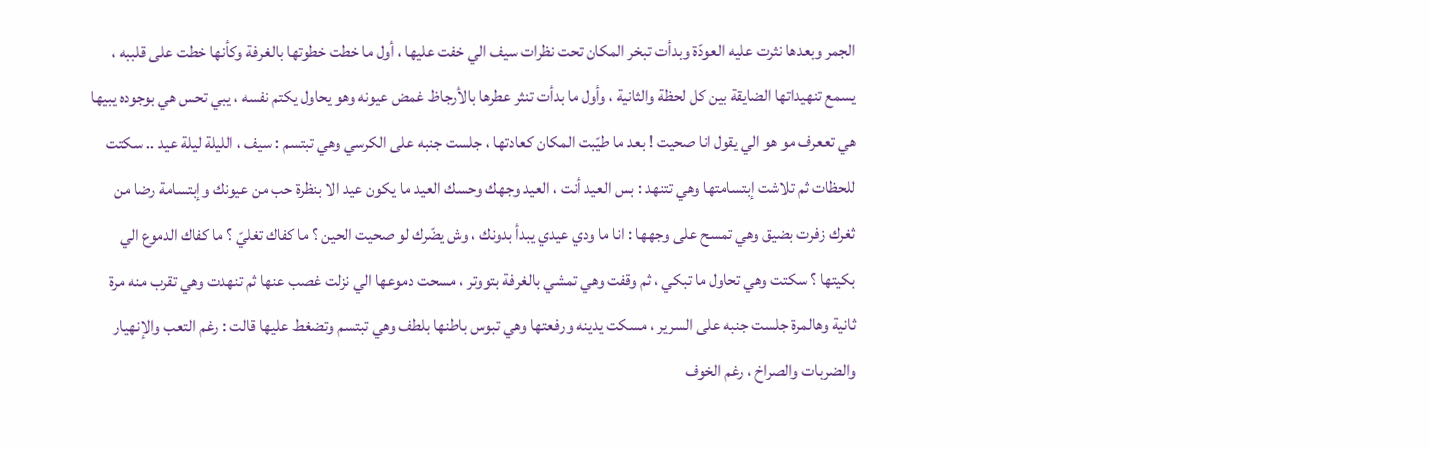الجمر وبعدها نثرت عليه العودّة وبدأت تبخر المكان تحت نظرات سيف الي خفت عليها ، أول ما خطت خطوتها بالغرفة وكأنها خطت على قلببه ، يسمع تنهيداتها الضايقة بين كل لحظة والثانية ، وأول ما بدأت تنثر عطرها بالأرجاظ غمض عيونه وهو يحاول يكتم نفسه ، يبي تحس هي بوجوده يبيها هي تععرف مو هو الي يقول انا صحيت ! بعد ما طيّبت المكان كعادتها ، جلست جنبه على الكرسي وهي تبتسم : سيف ، الليلة ليلة عيد .. سكتت للحظات ثم تلاشت إبتسامتها وهي تتنهد : بس العيد أنت ، العيد وجهك وحسك العيد ما يكون عيد الا بنظرة حب من عيونك وإبتسامة رضا من ثغرك زفرت بضيق وهي تمسح على وجهها : انا ما ودي عيدي يبدأ بدونك ، وش يضّرك لو صحيت الحين ؟ ما كفاك تغليّ ؟ ما كفاك الدموع الي بكيتها ؟ سكتت وهي تحاول ما تبكي ، ثم وقفت وهي تمشي بالغرفة بتووتر ، مسحت دموعها الي نزلت غصب عنها ثم تنهدت وهي تقرب منه مرة ثانية وهالمرة جلست جنبه على السرير ، مسكت يدينه ورفعتها وهي تبوس باطنها بلطف وهي تبتسم وتضغط عليها قالت : رغم التعب والإنهيار والضربات والصراخ ، رغم الخوف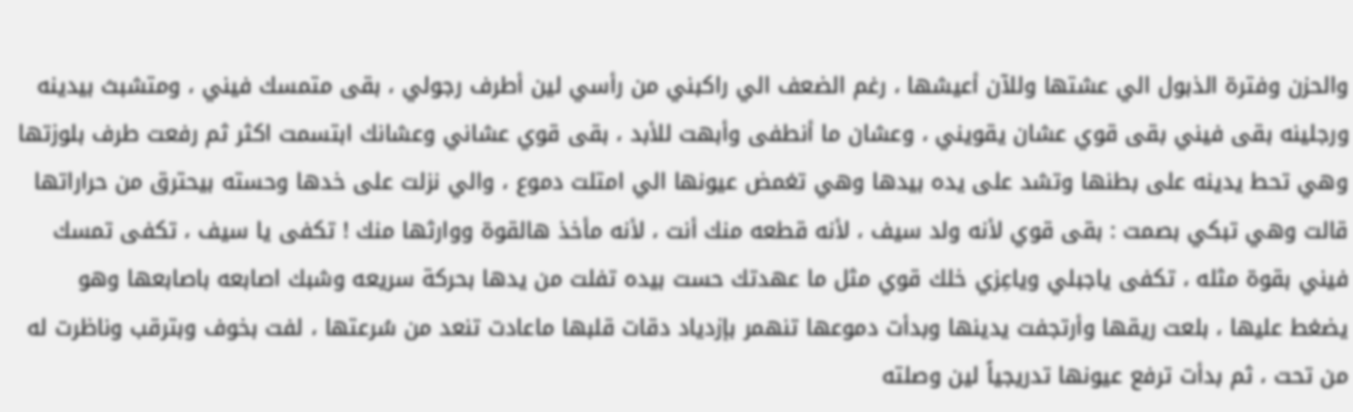والحزن وفترة الذبول الي عشتها وللآن أعيشها ، رغم الضعف الي راكبني من رأسي لين أطرف رجولي ، بقى متمسك فيني ، ومتشبث بيدينه ورجلينه بقى فيني بقى قوي عشان يقويني ، وعشان ما أنطفى وأبهت للأبد ، بقى قوي عشاني وعشانك ابتسمت اكثر ثم رفعت طرف بلوزتها وهي تحط يدينه على بطنها وتشد على يده بيدها وهي تغمض عيونها الي امتلت دموع ، والي نزلت على خدها وحسته بيحترق من حراراتها قالت وهي تبكي بصمت : بقى قوي لأنه ولد سيف ، لأنه قطعه منك أنت ، لأنه مأخذ هالقوة ووارثها منك ! تكفى يا سيف ، تكفى تمسك فيني بقوة مثله ، تكفى ياجبلي وياعِزي خلك قوي مثل ما عهدتك حست بيده تفلت من يدها بحركة سريعه وشبك اصابعه باصابعها وهو يضغط عليها ، بلعت ريقها وأرتجفت يدينها وبدأت دموعها تنهمر بإزدياد دقات قلبها ماعادت تنعد من سُرعتها ، لفت بخوف وبترقب وناظرت له من تحت ، ثم بدأت ترفع عيونها تدريجياً لين وصلته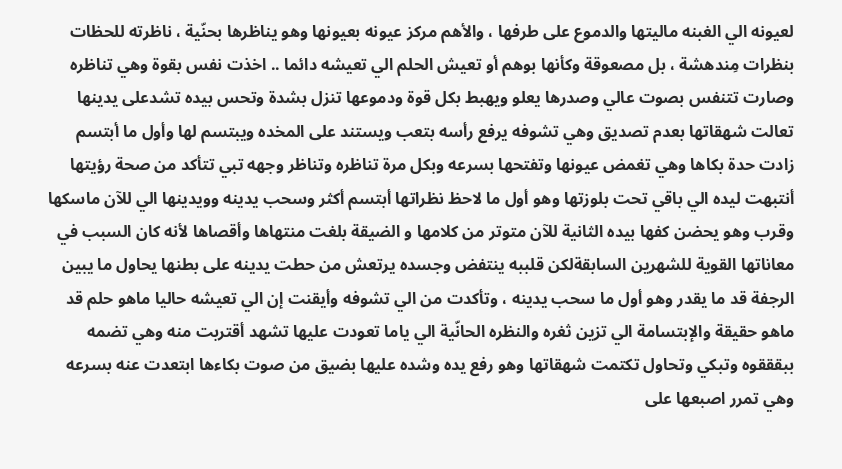لعيونه الي الغبنه ماليتها والدموع على طرفها ، والأهم مركز عيونه بعيونها وهو يناظرها بحنّية ، ناظرته للحظات بنظرات مِندهشة ، بل مصعوقة وكأنها بوهم أو تعيش الحلم الي تعيشه دائما .. اخذت نفس بقوة وهي تناظره وصارت تتنفس بصوت عالي وصدرها يعلو ويهبط بكل قوة ودموعها تنزل بشدة وتحس بيده تشدعلى يدينها تعالت شهقاتها بعدم تصديق وهي تشوفه يرفع رأسه بتعب ويستند على المخده ويبتسم لها وأول ما أبتسم زادت حدة بكاها وهي تغمض عيونها وتفتحها بسرعه وبكل مرة تناظره وتناظر وجهه تبي تتأكد من صحة رؤيتها أنتبهت ليده الي باقي تحت بلوزتها وهو أول ما لاحظ نظراتها أبتسم أكثر وسحب يدينه وويدينها الي للآن ماسكها وقرب وهو يحضن كفها بيده الثانية للآن متوتر من كلامها و الضيقة بلغت منتهاها وأقصاها لأنه كان السبب في معاناتها القوية للشهرين السابقةلكن قلببه ينتفض وجسده يرتعش من حطت يدينه على بطنها يحاول ما يبين الرجفة قد ما يقدر وهو أول ما سحب يدينه ، وتأكدت من الي تشوفه وأيقنت إن الي تعيشه حاليا ماهو حلم قد ماهو حقيقة والإبتسامة الي تزين ثغره والنظره الحانّية الي ياما تعودت عليها تشهد أقتربت منه وهي تضمه ببقققوه وتبكي وتحاول تكتمت شهقاتها وهو رفع يده وشده عليها بضيق من صوت بكاءها ابتعدت عنه بسرعه وهي تمرر اصبعها على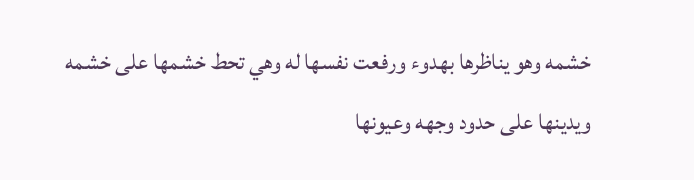خشمه وهو يناظرها بهدوء ورفعت نفسها له وهي تحط خشمها على خشمه ويدينها على حدود وجهه وعيونها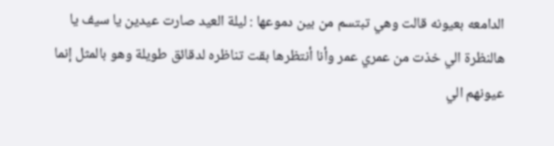الدامعه بعيونه قالت وهي تبتسم من بين دموعها : ليلة العيد صارت عيدين يا سيف يا هالنظرة الي خذت من عمري عمر وأنا أنتظرها بقت تناظره لدقائق طويلة وهو بالمثل إنما عيونهم الي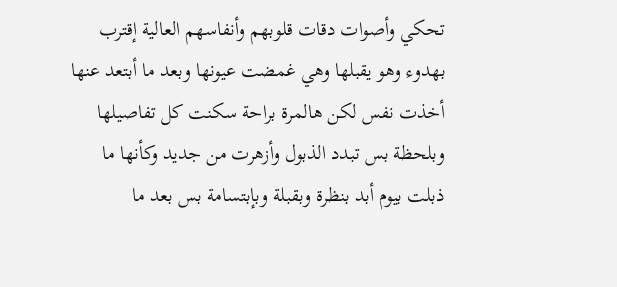تحكي وأصوات دقات قلوبهم وأنفاسهم العالية إقترب بهدوء وهو يقبلها وهي غمضت عيونها وبعد ما أبتعد عنها أخذت نفس لكن هالمرة براحة سكنت كل تفاصيلها وبلحظة بس تبدد الذبول وأزهرت من جديد وكأنها ما ذبلت بيوم أبد بنظرة وبقبلة وبإبتسامة بس بعد ما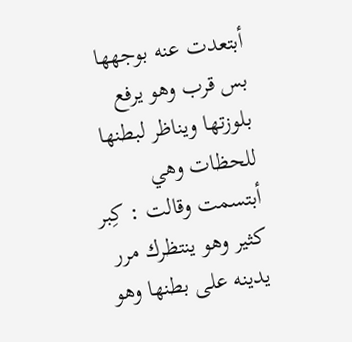أبتعدت عنه بوجهها بس قرب وهو يرفع بلوزتها ويناظر لبطنها للحظات وهي أبتسمت وقالت : كِبر كثير وهو ينتظرك مرر يدينه على بطنها وهو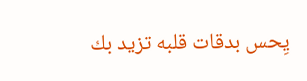يِحس بدقات قلبه تزيد بك